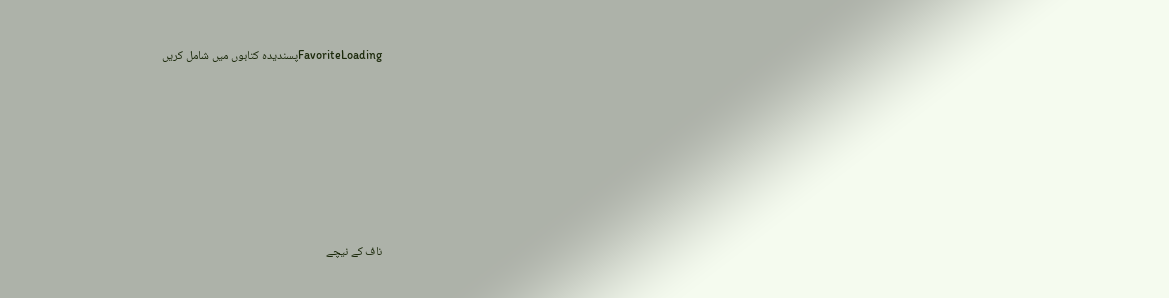FavoriteLoadingپسندیدہ کتابوں میں شامل کریں







ناف کے نیچے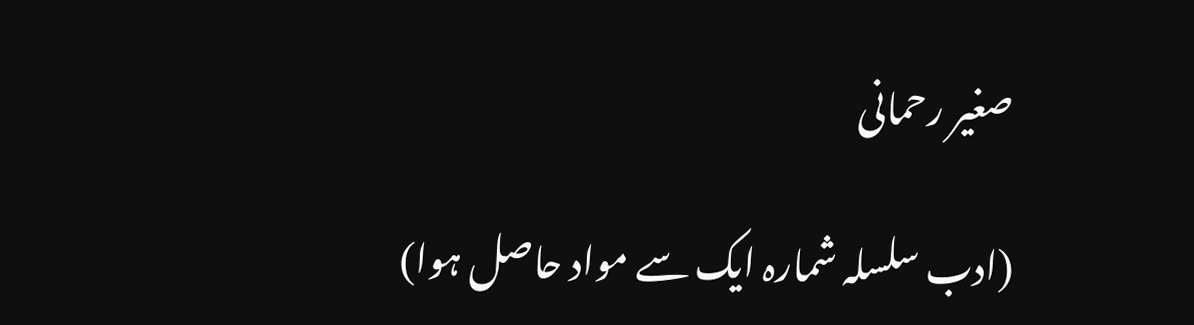صغیر رحمانی

(ادب سلسلہ شمارہ ایک سے مواد حاصل ہوا)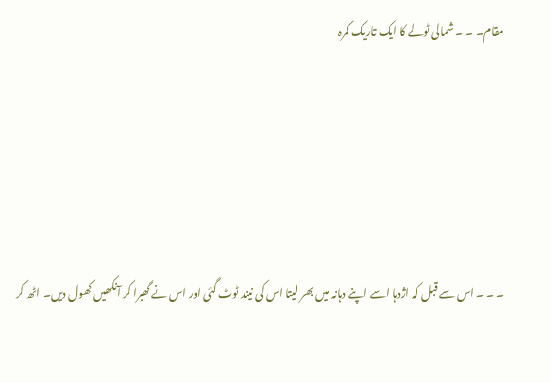مقام۔ ۔ ۔ شمالی ٹولے کا ایک تاریک کمرہ





۔ ۔ ۔ اس سے قبل کہ اژدہا اسے اپنے دہانہ میں بھر لیتا اس کی نیند ٹوٹ گئی اور اس نے گھبرا کر آنکھیں کھول دیں۔ اٹھ کر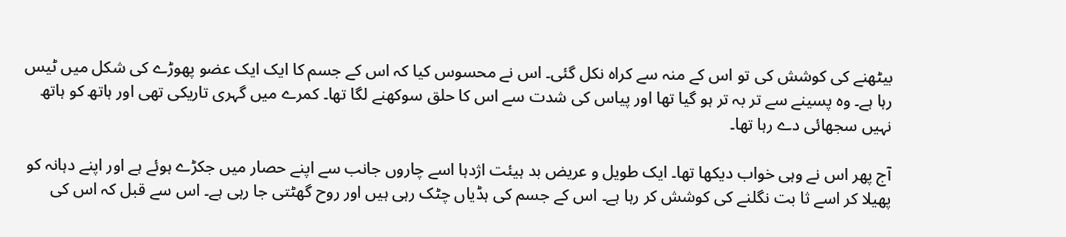بیٹھنے کی کوشش کی تو اس کے منہ سے کراہ نکل گئی۔ اس نے محسوس کیا کہ اس کے جسم کا ایک ایک عضو پھوڑے کی شکل میں ٹیس رہا ہے۔ وہ پسینے سے تر بہ تر ہو گیا تھا اور پیاس کی شدت سے اس کا حلق سوکھنے لگا تھا۔ کمرے میں گہری تاریکی تھی اور ہاتھ کو ہاتھ نہیں سجھائی دے رہا تھا۔

آج پھر اس نے وہی خواب دیکھا تھا۔ ایک طویل و عریض بد ہیئت اژدہا اسے چاروں جانب سے اپنے حصار میں جکڑے ہوئے ہے اور اپنے دہانہ کو پھیلا کر اسے ثا بت نگلنے کی کوشش کر رہا ہے۔ اس کے جسم کی ہڈیاں چٹک رہی ہیں اور روح گھٹتی جا رہی ہے۔ اس سے قبل کہ اس کی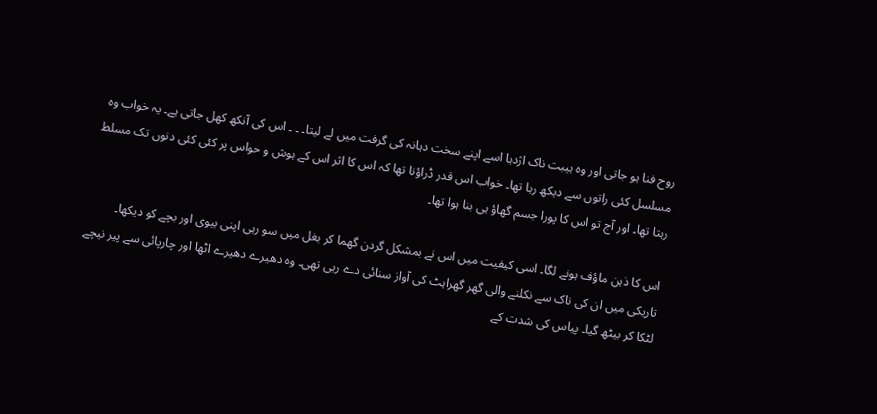روح فنا ہو جاتی اور وہ ہیبت ناک اژدہا اسے اپنے سخت دہانہ کی گرفت میں لے لیتا۔ ۔ ۔ اس کی آنکھ کھل جاتی ہے۔ یہ خواب وہ مسلسل کئی راتوں سے دیکھ رہا تھا۔ خواب اس قدر ڈراؤنا تھا کہ اس کا اثر اس کے ہوش و حواس پر کئی کئی دنوں تک مسلط رہتا تھا۔ اور آج تو اس کا پورا جسم گھاؤ ہی بنا ہوا تھا۔

اس کا ذہن ماؤف ہونے لگا۔ اسی کیفیت میں اس نے بمشکل گردن گھما کر بغل میں سو رہی اپنی بیوی اور بچے کو دیکھا۔ تاریکی میں ان کی ناک سے نکلنے والی گھر گھراہٹ کی آواز سنائی دے رہی تھی۔ وہ دھیرے دھیرے اٹھا اور چارپائی سے پیر نیچے لٹکا کر بیٹھ گیا۔ پیاس کی شدت کے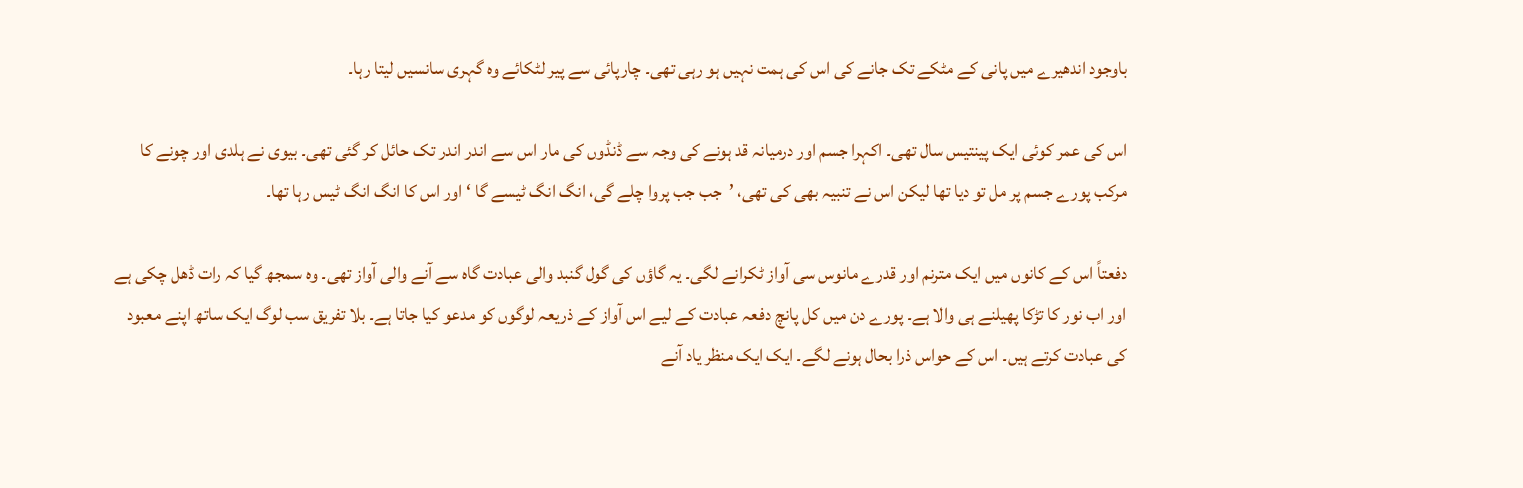باوجود اندھیرے میں پانی کے مٹکے تک جانے کی اس کی ہمت نہیں ہو رہی تھی۔ چارپائی سے پیر لٹکائے وہ گہری سانسیں لیتا رہا۔

اس کی عمر کوئی ایک پینتیس سال تھی۔ اکہرا جسم اور درمیانہ قد ہونے کی وجہ سے ڈنڈوں کی مار اس سے اندر اندر تک حائل کر گئی تھی۔ بیوی نے ہلدی اور چونے کا مرکب پورے جسم پر مل تو دیا تھا لیکن اس نے تنبیہ بھی کی تھی، ’جب جب پروا چلے گی، انگ انگ ٹیسے گا ‘ اور اس کا انگ انگ ٹیس رہا تھا۔

دفعتاً اس کے کانوں میں ایک مترنم اور قدرے مانوس سی آواز ٹکرانے لگی۔ یہ گاؤں کی گول گنبد والی عبادت گاہ سے آنے والی آواز تھی۔ وہ سمجھ گیا کہ رات ڈھل چکی ہے اور اب نور کا تڑکا پھیلنے ہی والا ہے۔ پورے دن میں کل پانچ دفعہ عبادت کے لیے اس آواز کے ذریعہ لوگوں کو مدعو کیا جاتا ہے۔ بلا تفریق سب لوگ ایک ساتھ اپنے معبود کی عبادت کرتے ہیں۔ اس کے حواس ذرا بحال ہونے لگے۔ ایک ایک منظر یاد آنے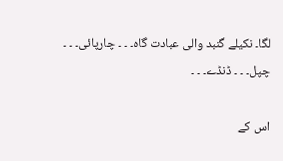لگا۔ نکیلے گنبد والی عبادت گاہ۔ ۔ ۔ چارپائی۔ ۔ ۔ چپل۔ ۔ ۔ ڈنڈے۔ ۔ ۔

اس کے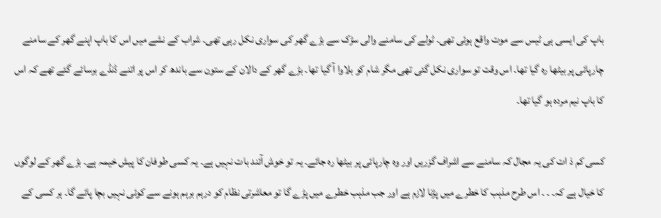باپ کی ایسی ہی ٹیس سے موت واقع ہوئی تھی۔ ٹولے کی سامنے والی سڑک سے بڑے گھر کی سواری نکل رہی تھی۔ شراب کے نشے میں اس کا باپ اپنے گھر کے سامنے چارپائی پر بیٹھا رہ گیا تھا۔ اس وقت تو سواری نکل گئی تھی مگر شام کو بلاوا آ گیا تھا۔ بڑے گھر کے دالان کے ستون سے باندھ کر اس پر اتنے ڈنڈے برسائے گئے تھے کہ اس کا باپ نیم مردہ ہو گیا تھا۔

کسی کم ذ ات کی یہ مجال کہ سامنے سے اشراف گزریں اور وہ چارپائی پر بیٹھا رہ جائے۔ یہ تو خوش آئند بات نہیں ہے۔ یہ کسی طوفان کا پیش خیمہ ہے۔ بڑے گھر کے لوگوں کا خیال ہے کہ۔ ۔ ۔ اس طرح مذہب کا خطرے میں پڑنا لازم ہے اور جب مذہب خطرے میں پڑے گا تو معاشرتی نظام کو درہم برہم ہونے سے کوئی نہیں بچا پائے گا۔ ہر کسی کے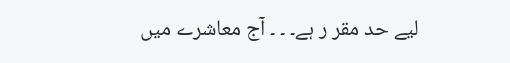لیے حد مقر ر ہے۔ ۔ ۔ آج معاشرے میں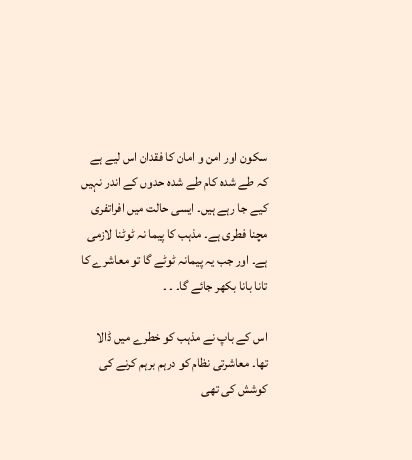سکون اور امن و امان کا فقدان اس لیے ہے کہ طے شدہ کام طے شدہ حدوں کے اندر نہیں کیے جا رہے ہیں۔ ایسی حالت میں افراتفری مچنا فطری ہے۔ مذہب کا پیما نہ ٹوٹنا لازمی ہے۔ اور جب یہ پیمانہ ٹوٹے گا تو معاشرے کا تانا بانا بکھر جائے گا۔ ۔ ۔

اس کے باپ نے مذہب کو خطرے میں ڈالا تھا۔ معاشرتی نظام کو درہم برہم کرنے کی کوشش کی تھی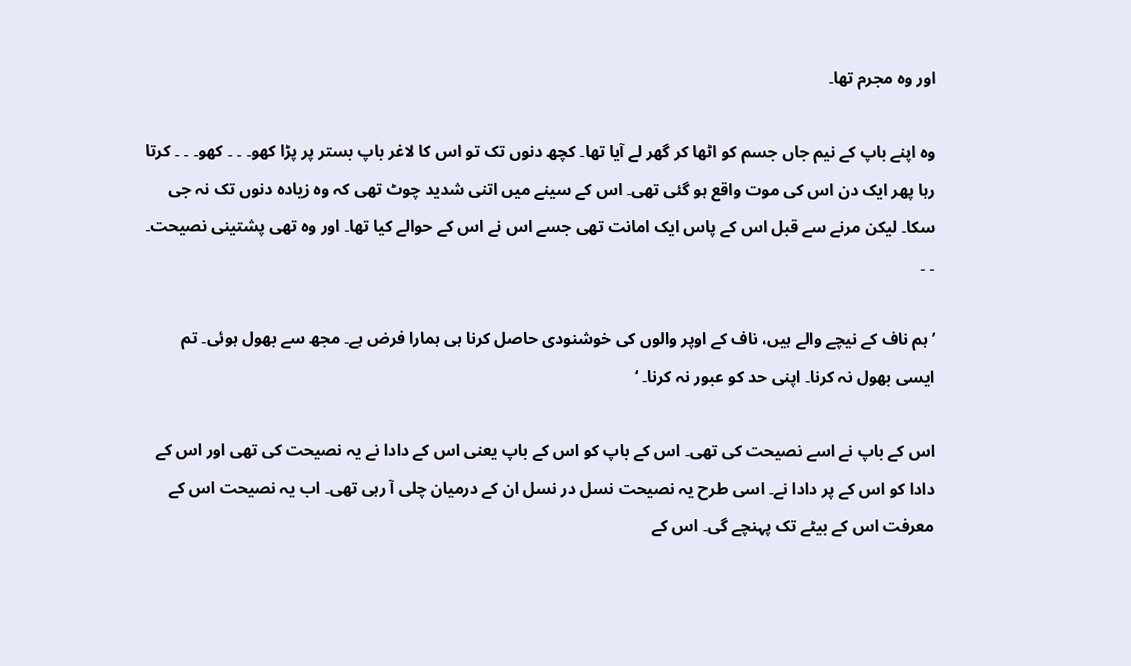اور وہ مجرم تھا۔

وہ اپنے باپ کے نیم جاں جسم کو اٹھا کر گھر لے آیا تھا۔ کچھ دنوں تک تو اس کا لاغر باپ بستر پر پڑا کھو۔ ۔ ۔ کھو۔ ۔ ۔ کرتا رہا پھر ایک دن اس کی موت واقع ہو گئی تھی۔ اس کے سینے میں اتنی شدید چوٹ تھی کہ وہ زیادہ دنوں تک نہ جی سکا۔ لیکن مرنے سے قبل اس کے پاس ایک امانت تھی جسے اس نے اس کے حوالے کیا تھا۔ اور وہ تھی پشتینی نصیحت۔ ۔ ۔

’ ہم ناف کے نیچے والے ہیں، ناف کے اوپر والوں کی خوشنودی حاصل کرنا ہی ہمارا فرض ہے۔ مجھ سے بھول ہوئی۔ تم ایسی بھول نہ کرنا۔ اپنی حد کو عبور نہ کرنا۔ ‘

اس کے باپ نے اسے نصیحت کی تھی۔ اس کے باپ کو اس کے باپ یعنی اس کے دادا نے یہ نصیحت کی تھی اور اس کے دادا کو اس کے پر دادا نے۔ اسی طرح یہ نصیحت نسل در نسل ان کے درمیان چلی آ رہی تھی۔ اب یہ نصیحت اس کے معرفت اس کے بیٹے تک پہنچے گی۔ اس کے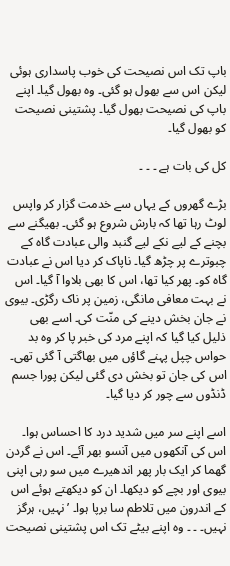باپ تک اس نصیحت کی خوب پاسداری ہوئی لیکن اس سے بھول ہو گئی۔ وہ بھول گیا۔ اپنے باپ کی نصیحت بھول گیا۔ پشتینی نصیحت کو بھول گیا۔

کل کی بات ہے ۔ ۔ ۔

بڑے گھروں کے یہاں سے خدمت گزار کر واپس لوٹ رہا تھا کہ بارش شروع ہو گئی۔ بھیگنے سے بچنے کے لیے نکے لیے گنبد والی عبادت گاہ کے چبوترے پر چڑھ گیا۔ ناپاک کر دیا اس نے عبادت گاہ کو۔ پھر کیا تھا، اس کا بھی بلاوا آ گیا۔ اس نے بہت معافی مانگی، زمین پر ناک رگڑی۔ بیوی نے جان بخش دینے کی منّت کی۔ اسے بھی ذلیل کیا گیا کہ اپنے مرد کی خبر پا کر وہ بد حواس چپل پہنے گاؤں میں بھاگتی آ گئی تھی۔ اس کی جان تو بخش دی گئی لیکن پورا جسم ڈنڈوں سے چور کر دیا گیا۔

اسے اپنے سر میں شدید درد کا احساس ہوا۔ اس کی آنکھوں میں آنسو بھر آئے۔ اس نے گردن گھما کر ایک بار پھر اندھیرے میں سو رہی اپنی بیوی اور بچے کو دیکھا۔ ان کو دیکھتے ہوئے اس کے اندرون میں تلاطم سا برپا ہوا۔ ’نہیں، ہرگز نہیں۔ ۔ ۔ وہ اپنے بیٹے تک اس پشتینی نصیحت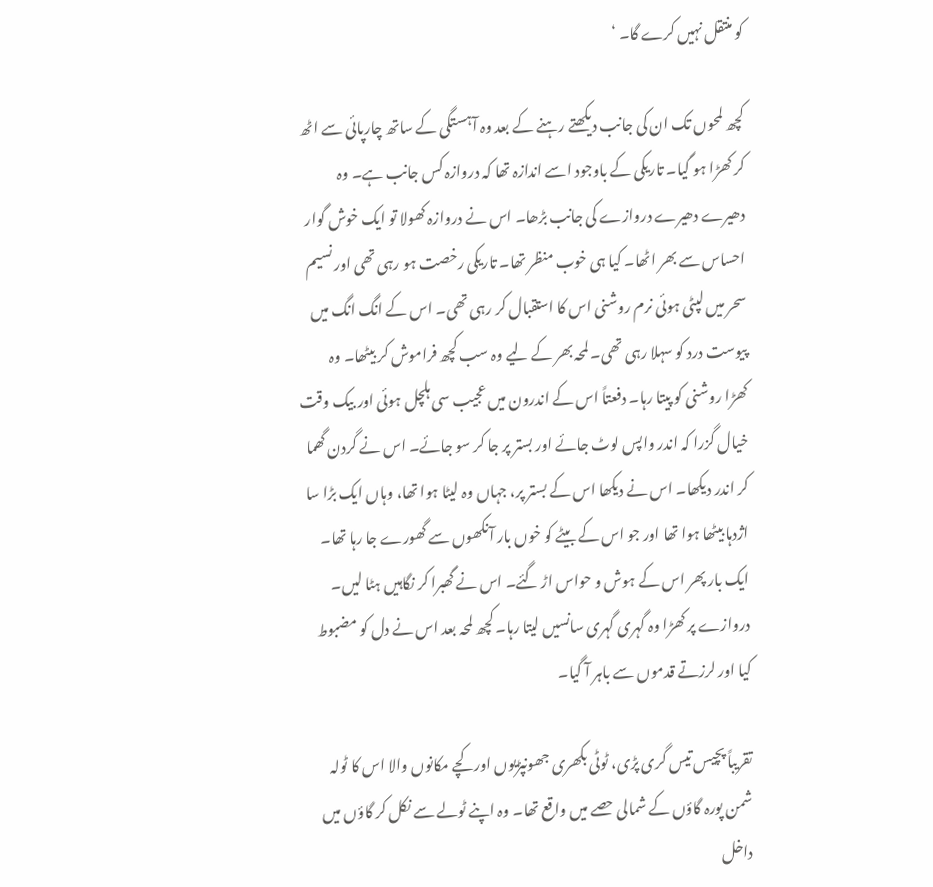کو منتقل نہیں کرے گا۔ ‘

کچھ لمحوں تک ان کی جانب دیکھتے رہنے کے بعد وہ آہستگی کے ساتھ چارپائی سے اٹھ کر کھڑا ہو گیا۔ تاریکی کے باوجود اسے اندازہ تھا کہ دروازہ کس جانب ہے۔ وہ دھیرے دھیرے دروازے کی جانب بڑھا۔ اس نے دروازہ کھولا تو ایک خوش گوار احساس سے بھر اٹھا۔ کیا ہی خوب منظر تھا۔ تاریکی رخصت ہو رہی تھی اور نسیم سحر میں لپٹی ہوئی نرم روشنی اس کا استقبال کر رہی تھی۔ اس کے انگ انگ میں پیوست درد کو سہلا رہی تھی۔ لمحہ بھر کے لیے وہ سب کچھ فراموش کر بیٹھا۔ وہ کھڑا روشنی کو پیتا رہا۔ دفعتاً اس کے اندرون میں عجیب سی ہلچل ہوئی اور بیک وقت خیال گزرا کہ اندر واپس لوٹ جائے اور بستر پر جا کر سو جائے۔ اس نے گردن گھما کر اندر دیکھا۔ اس نے دیکھا اس کے بستر پر، جہاں وہ لیٹا ہوا تھا، وہاں ایک بڑا سا اژدہا بیٹھا ہوا تھا اور جو اس کے بیٹے کو خوں بار آنکھوں سے گھورے جا رہا تھا۔ ایک بار پھر اس کے ہوش و حواس اڑ گئے۔ اس نے گھبرا کر نگاہیں ہٹا لیں۔ دروازے پر کھڑا وہ گہری گہری سانسیں لیتا رہا۔ کچھ لمحہ بعد اس نے دل کو مضبوط کیا اور لرزتے قدموں سے باہر آ گیا۔

تقریباً پچیس تیس گری پڑی، ٹوٹی بکھری جھونپڑیوں اور کچے مکانوں والا اس کا ٹولہ شمن پورہ گاؤں کے شمالی حصے میں واقع تھا۔ وہ اپنے ٹولے سے نکل کر گاؤں میں داخل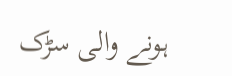ہونے والی سڑک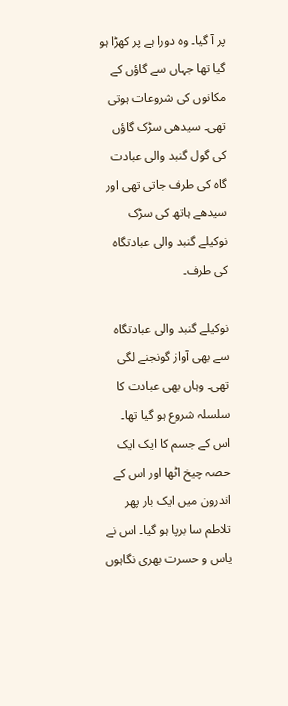پر آ گیا۔ وہ دورا ہے پر کھڑا ہو گیا تھا جہاں سے گاؤں کے مکانوں کی شروعات ہوتی تھی۔ سیدھی سڑک گاؤں کی گول گنبد والی عبادت گاہ کی طرف جاتی تھی اور سیدھے ہاتھ کی سڑک نوکیلے گنبد والی عبادتگاہ کی طرف۔

نوکیلے گنبد والی عبادتگاہ سے بھی آواز گونجنے لگی تھی۔ وہاں بھی عبادت کا سلسلہ شروع ہو گیا تھا۔ اس کے جسم کا ایک ایک حصہ چیخ اٹھا اور اس کے اندرون میں ایک بار پھر تلاطم سا برپا ہو گیا۔ اس نے یاس و حسرت بھری نگاہوں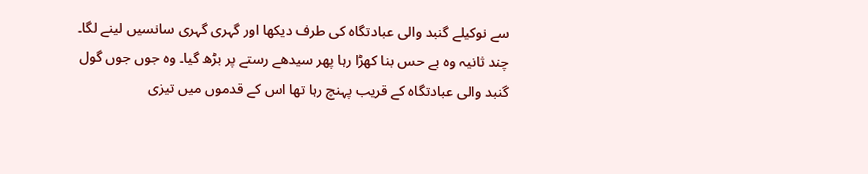سے نوکیلے گنبد والی عبادتگاہ کی طرف دیکھا اور گہری گہری سانسیں لینے لگا۔ چند ثانیہ وہ بے حس بنا کھڑا رہا پھر سیدھے رستے پر بڑھ گیا۔ وہ جوں جوں گول گنبد والی عبادتگاہ کے قریب پہنچ رہا تھا اس کے قدموں میں تیزی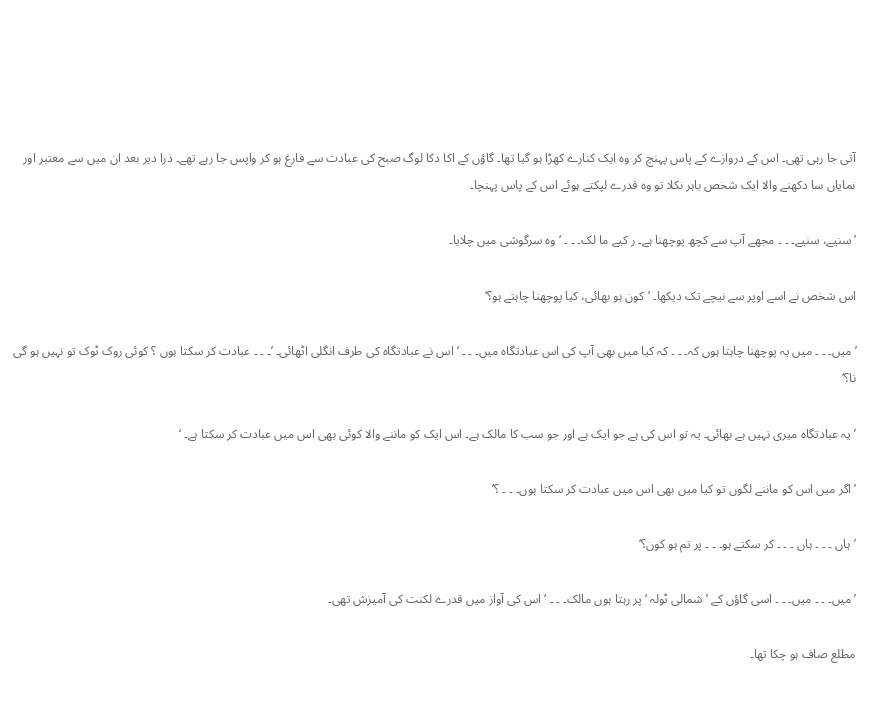آتی جا رہی تھی۔ اس کے دروازے کے پاس پہنچ کر وہ ایک کنارے کھڑا ہو گیا تھا۔ گاؤں کے اکا دکا لوگ صبح کی عبادت سے فارغ ہو کر واپس جا رہے تھے۔ ذرا دیر بعد ان میں سے معتبر اور نمایاں سا دکھنے والا ایک شخص باہر نکلا تو وہ قدرے لپکتے ہوئے اس کے پاس پہنچا۔

’سنیے، سنیے۔ ۔ ۔ مجھے آپ سے کچھ پوچھنا ہے۔ ر کیے ما لک۔ ۔ ۔ ‘ وہ سرگوشی میں چلایا۔

اس شخص نے اسے اوپر سے نیچے تک دیکھا۔ ’کون ہو بھائی، کیا پوچھنا چاہتے ہو؟‘

’میں۔ ۔ ۔ میں یہ پوچھنا چاہتا ہوں کہ۔ ۔ ۔ کہ کیا میں بھی آپ کی اس عبادتگاہ میں۔ ۔ ۔ ‘ اس نے عبادتگاہ کی طرف انگلی اٹھائی۔ ’۔ ۔ ۔ عبادت کر سکتا ہوں ؟ کوئی روک ٹوک تو نہیں ہو گی نا؟‘

’یہ عبادتگاہ میری نہیں ہے بھائی۔ یہ تو اس کی ہے جو ایک ہے اور جو سب کا مالک ہے۔ اس ایک کو ماننے والا کوئی بھی اس میں عبادت کر سکتا ہے۔ ‘

’اگر میں اس کو ماننے لگوں تو کیا میں بھی اس میں عبادت کر سکتا ہوں۔ ۔ ۔ ؟‘

’ہاں ۔ ۔ ۔ ہاں ۔ ۔ ۔ کر سکتے ہو۔ ۔ ۔ پر تم ہو کون؟‘

’میں۔ ۔ ۔ میں۔ ۔ ۔ اسی گاؤں کے ’شمالی ٹولہ ‘پر رہتا ہوں مالک۔ ۔ ۔ ‘ اس کی آواز میں قدرے لکنت کی آمیزش تھی۔

مطلع صاف ہو چکا تھا۔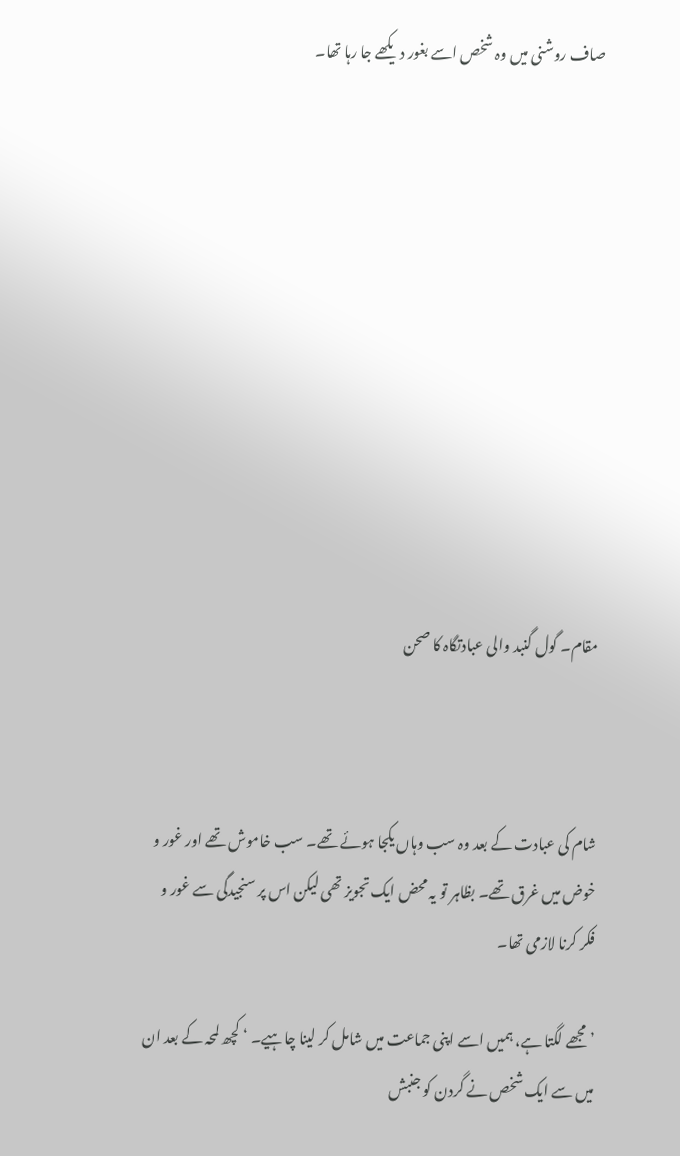صاف روشنی میں وہ شخص اسے بغور دیکھے جا رہا تھا۔











مقام۔ گول گنبد والی عبادتگاہ کا صحن



شام کی عبادت کے بعد وہ سب وہاں یکجا ہوئے تھے۔ سب خاموش تھے اور غور و خوض میں غرق تھے۔ بظاہر تو یہ محض ایک تجویز تھی لیکن اس پر سنجیدگی سے غور و فکر کرنا لازمی تھا۔

’مجھے لگتا ہے، ہمیں اسے اپنی جماعت میں شامل کر لینا چاہیے۔ ‘ کچھ لمحہ کے بعد ان میں سے ایک شخص نے گردن کو جنبش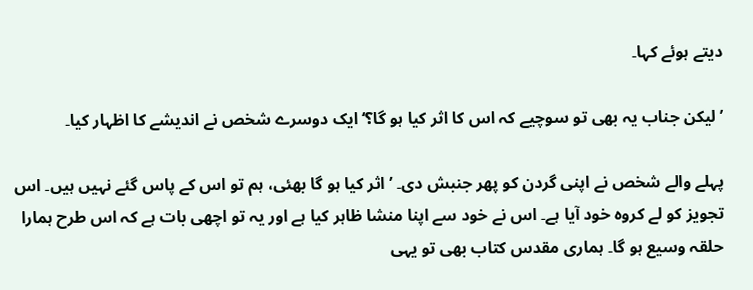دیتے ہوئے کہا۔

’لیکن جناب یہ بھی تو سوچیے کہ اس کا اثر کیا ہو گا؟‘ ایک دوسرے شخص نے اندیشے کا اظہار کیا۔

پہلے والے شخص نے اپنی گردن کو پھر جنبش دی۔ ’اثر کیا ہو گا بھئی، ہم تو اس کے پاس گئے نہیں ہیں۔ اس تجویز کو لے کروہ خود آیا ہے۔ اس نے خود سے اپنا منشا ظاہر کیا ہے اور یہ تو اچھی بات ہے کہ اس طرح ہمارا حلقہ وسیع ہو گا۔ ہماری مقدس کتاب بھی تو یہی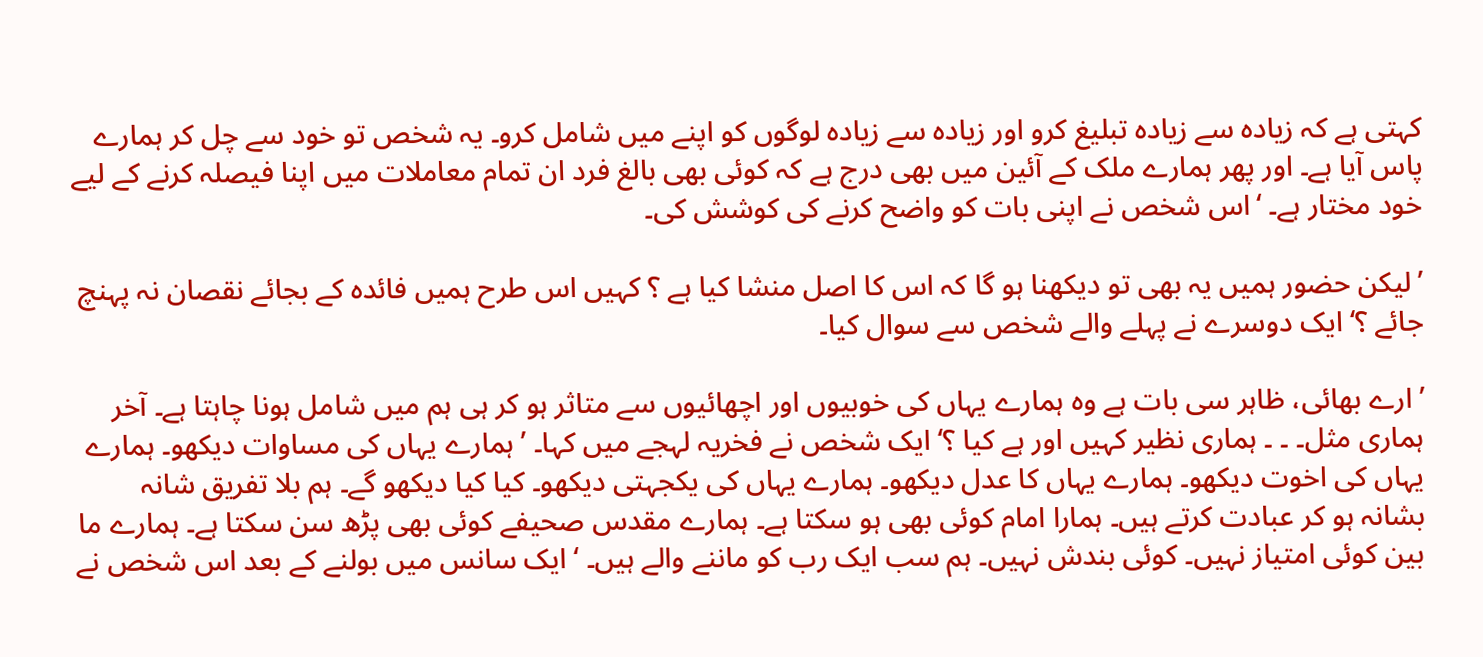کہتی ہے کہ زیادہ سے زیادہ تبلیغ کرو اور زیادہ سے زیادہ لوگوں کو اپنے میں شامل کرو۔ یہ شخص تو خود سے چل کر ہمارے پاس آیا ہے۔ اور پھر ہمارے ملک کے آئین میں بھی درج ہے کہ کوئی بھی بالغ فرد ان تمام معاملات میں اپنا فیصلہ کرنے کے لیے خود مختار ہے۔ ‘اس شخص نے اپنی بات کو واضح کرنے کی کوشش کی۔

’لیکن حضور ہمیں یہ بھی تو دیکھنا ہو گا کہ اس کا اصل منشا کیا ہے ؟ کہیں اس طرح ہمیں فائدہ کے بجائے نقصان نہ پہنچ جائے ؟‘ ایک دوسرے نے پہلے والے شخص سے سوال کیا۔

’ارے بھائی، ظاہر سی بات ہے وہ ہمارے یہاں کی خوبیوں اور اچھائیوں سے متاثر ہو کر ہی ہم میں شامل ہونا چاہتا ہے۔ آخر ہماری مثل۔ ۔ ۔ ہماری نظیر کہیں اور ہے کیا ؟‘ ایک شخص نے فخریہ لہجے میں کہا۔ ’ہمارے یہاں کی مساوات دیکھو۔ ہمارے یہاں کی اخوت دیکھو۔ ہمارے یہاں کا عدل دیکھو۔ ہمارے یہاں کی یکجہتی دیکھو۔ کیا کیا دیکھو گے۔ ہم بلا تفریق شانہ بشانہ ہو کر عبادت کرتے ہیں۔ ہمارا امام کوئی بھی ہو سکتا ہے۔ ہمارے مقدس صحیفے کوئی بھی پڑھ سن سکتا ہے۔ ہمارے ما بین کوئی امتیاز نہیں۔ کوئی بندش نہیں۔ ہم سب ایک رب کو ماننے والے ہیں۔ ‘ ایک سانس میں بولنے کے بعد اس شخص نے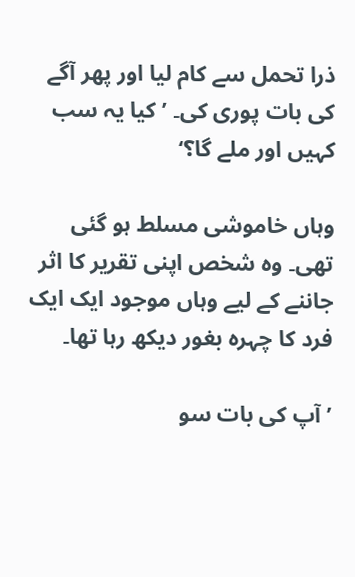ذرا تحمل سے کام لیا اور پھر آگے کی بات پوری کی۔ ’کیا یہ سب کہیں اور ملے گا؟‘

وہاں خاموشی مسلط ہو گئی تھی۔ وہ شخص اپنی تقریر کا اثر جاننے کے لیے وہاں موجود ایک ایک فرد کا چہرہ بغور دیکھ رہا تھا۔

’آپ کی بات سو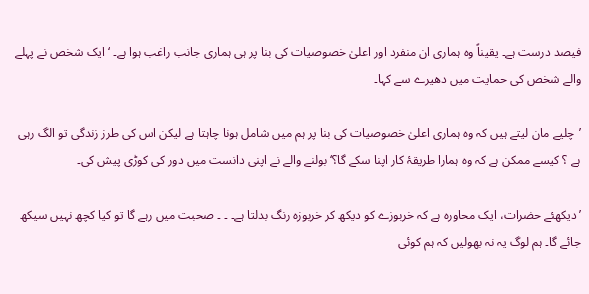فیصد درست ہے۔ یقیناً وہ ہماری ان منفرد اور اعلیٰ خصوصیات کی بنا پر ہی ہماری جانب راغب ہوا ہے۔ ‘ ایک شخص نے پہلے والے شخص کی حمایت میں دھیرے سے کہا۔

’چلیے مان لیتے ہیں کہ وہ ہماری اعلیٰ خصوصیات کی بنا پر ہم میں شامل ہونا چاہتا ہے لیکن اس کی طرز زندگی تو الگ رہی ہے ؟ کیسے ممکن ہے کہ وہ ہمارا طریقۂ کار اپنا سکے گا؟‘ بولنے والے نے اپنی دانست میں دور کی کوڑی پیش کی۔

’دیکھئے حضرات، ایک محاورہ ہے کہ خربوزے کو دیکھ کر خربوزہ رنگ بدلتا ہے۔ ۔ ۔ صحبت میں رہے گا تو کیا کچھ نہیں سیکھ جائے گا۔ ہم لوگ یہ نہ بھولیں کہ ہم کوئی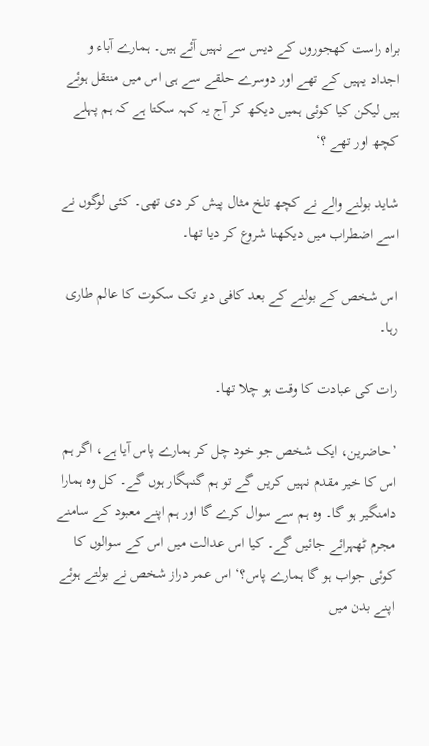براہ راست کھجوروں کے دیس سے نہیں آئے ہیں۔ ہمارے آباء و اجداد یہیں کے تھے اور دوسرے حلقے سے ہی اس میں منتقل ہوئے ہیں لیکن کیا کوئی ہمیں دیکھ کر آج یہ کہہ سکتا ہے کہ ہم پہلے کچھ اور تھے ؟‘

شاید بولنے والے نے کچھ تلخ مثال پیش کر دی تھی۔ کئی لوگوں نے اسے اضطراب میں دیکھنا شروع کر دیا تھا۔

اس شخص کے بولنے کے بعد کافی دیر تک سکوت کا عالم طاری رہا۔

رات کی عبادت کا وقت ہو چلا تھا۔

’حاضرین، ایک شخص جو خود چل کر ہمارے پاس آیا ہے، اگر ہم اس کا خیر مقدم نہیں کریں گے تو ہم گنہگار ہوں گے۔ کل وہ ہمارا دامنگیر ہو گا۔ وہ ہم سے سوال کرے گا اور ہم اپنے معبود کے سامنے مجرم ٹھہرائے جائیں گے۔ کیا اس عدالت میں اس کے سوالوں کا کوئی جواب ہو گا ہمارے پاس؟‘ اس عمر دراز شخص نے بولتے ہوئے اپنے بدن میں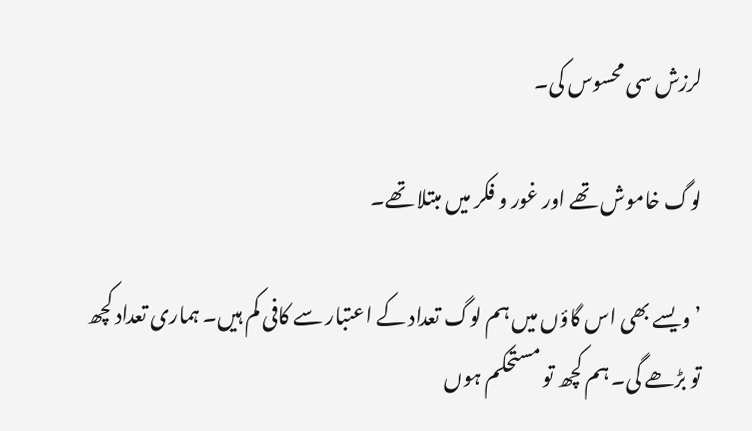لرزش سی محسوس کی۔

لوگ خاموش تھے اور غور و فکر میں مبتلا تھے۔

’ویسے بھی اس گاؤں میں ہم لوگ تعداد کے اعتبار سے کافی کم ہیں۔ ہماری تعداد کچھ تو بڑھے گی۔ ہم کچھ تو مستحکم ہوں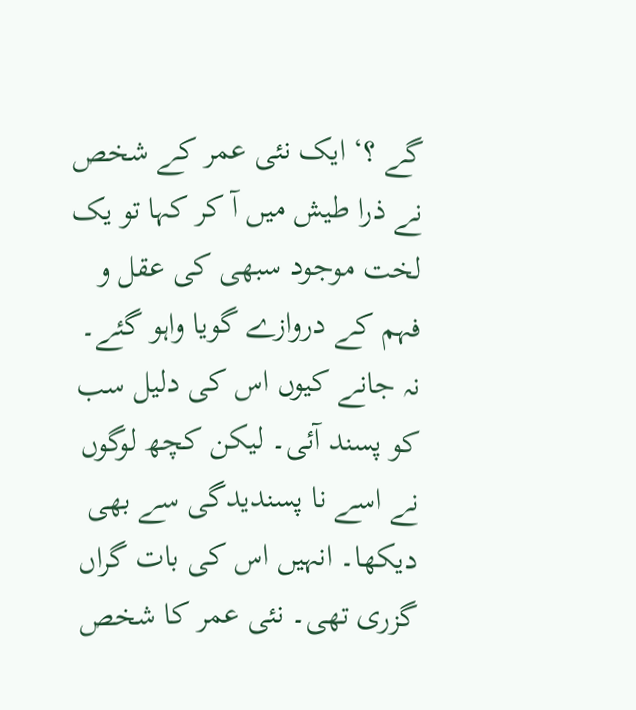گے ؟‘ ایک نئی عمر کے شخص نے ذرا طیش میں آ کر کہا تو یک لخت موجود سبھی کی عقل و فہم کے دروازے گویا واہو گئے۔ نہ جانے کیوں اس کی دلیل سب کو پسند آئی۔ لیکن کچھ لوگوں نے اسے نا پسندیدگی سے بھی دیکھا۔ انہیں اس کی بات گراں گزری تھی۔ نئی عمر کا شخص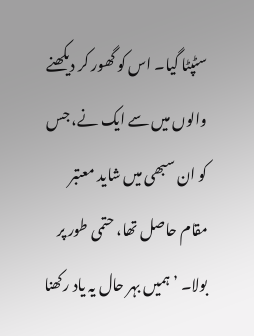سٹپٹا گیا۔ اس کو گھور کر دیکھنے والوں میں سے ایک نے، جس کو ان سبھی میں شاید معتبر مقام حاصل تھا، حتمی طور پر بولا۔ ’ہمیں بہر حال یہ یاد رکھنا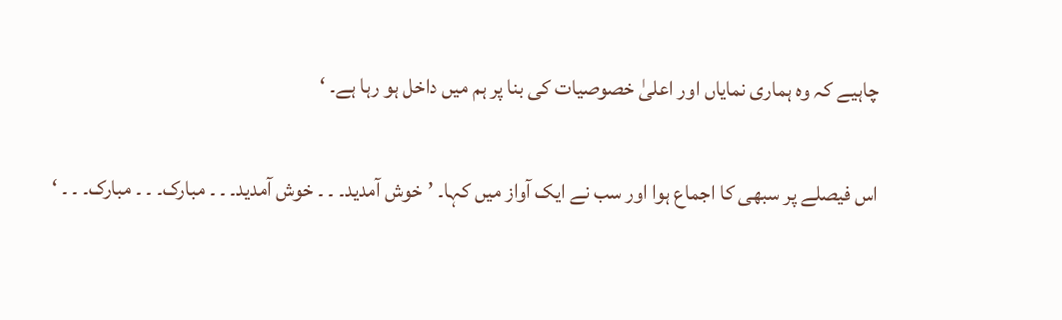چاہیے کہ وہ ہماری نمایاں اور اعلیٰ خصوصیات کی بنا پر ہم میں داخل ہو رہا ہے۔ ‘

اس فیصلے پر سبھی کا اجماع ہوا اور سب نے ایک آواز میں کہا۔ ’خوش آمدید۔ ۔ ۔ خوش آمدید۔ ۔ ۔ مبارک۔ ۔ ۔ مبارک۔ ۔ ۔ ‘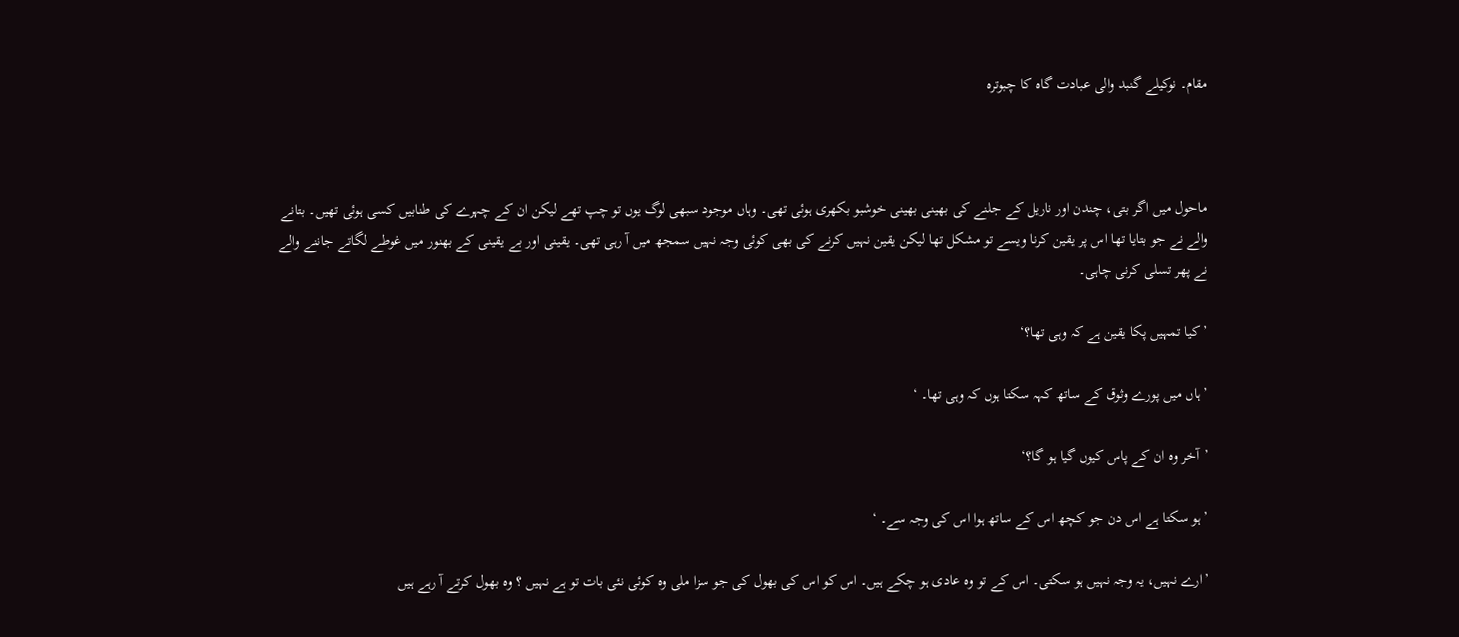مقام۔ نوکیلے گنبد والی عبادت گاہ کا چبوترہ



ماحول میں اگر بتی، چندن اور ناریل کے جلنے کی بھینی بھینی خوشبو بکھری ہوئی تھی۔ وہاں موجود سبھی لوگ یوں تو چپ تھے لیکن ان کے چہرے کی طنابیں کسی ہوئی تھیں۔ بتانے والے نے جو بتایا تھا اس پر یقین کرنا ویسے تو مشکل تھا لیکن یقین نہیں کرنے کی بھی کوئی وجہ نہیں سمجھ میں آ رہی تھی۔ یقینی اور بے یقینی کے بھنور میں غوطے لگاتے جاننے والے نے پھر تسلی کرنی چاہی۔

’کیا تمہیں پکا یقین ہے کہ وہی تھا؟‘

’ہاں میں پورے وثوق کے ساتھ کہہ سکتا ہوں کہ وہی تھا۔ ‘

’آخر وہ ان کے پاس کیوں گیا ہو گا؟‘

’ہو سکتا ہے اس دن جو کچھ اس کے ساتھ ہوا اس کی وجہ سے۔ ‘

’ارے نہیں، یہ وجہ نہیں ہو سکتی۔ اس کے تو وہ عادی ہو چکے ہیں۔ اس کو اس کی بھول کی جو سزا ملی وہ کوئی نئی بات تو ہے نہیں ؟ وہ بھول کرتے آ رہے ہیں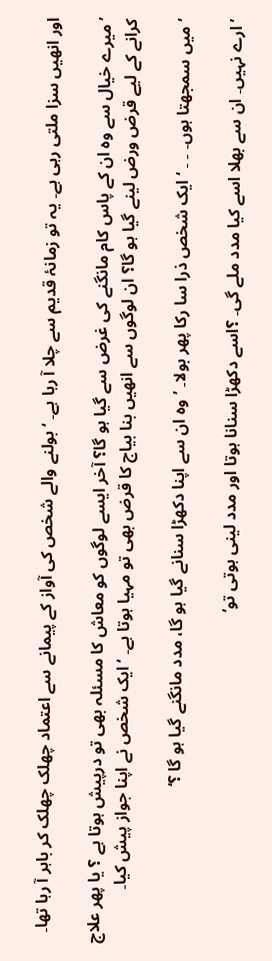اور انھیں سزا ملتی رہی ہے۔ یہ تو زمانۂ قدیم سے چلا آ رہا ہے۔ ‘ بولنے والے شخص کی آواز کے پیمانے سے اعتماد چھلک چھلک کر باہر آ رہا تھا۔

’میرے خیال سے وہ ان کے پاس کام مانگنے کی غرض سے گیا ہو گا؟ آخر ایسے لوگوں کو معاش کا مسئلہ بھی تو درپیش ہوتا ہے ؟ یا پھر علاج کرانے کے لیے قرض ورض لینے گیا ہو گا؟ ان لوگوں سے انھیں بنا بیاج کا قرض بھی تو مہیا ہوتا ہے۔ ‘ ایک شخص نے اپنا جواز پیش کیا۔

’میں سمجھتا ہوں۔ ۔ ۔ ‘ ایک شخص ذرا سا رکا پھر بولا۔ ’وہ ان سے اپنا دکھڑا سنانے گیا ہو گا، مدد مانگنے گیا ہو گا ؟‘

’ارے نہیں۔ ان سے بھلا اسے کیا مدد ملے گی۔ ؟اسے دکھڑا سنانا ہوتا اور مدد لینی ہوتی تو’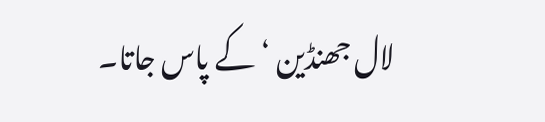لال جھنڈین ‘کے پاس جاتا۔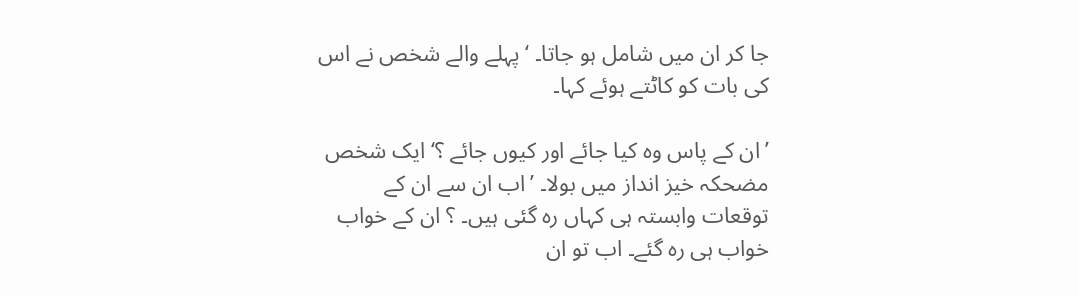جا کر ان میں شامل ہو جاتا۔ ‘ پہلے والے شخص نے اس کی بات کو کاٹتے ہوئے کہا۔

’ان کے پاس وہ کیا جائے اور کیوں جائے ؟‘ ایک شخص مضحکہ خیز انداز میں بولا۔ ’اب ان سے ان کے توقعات وابستہ ہی کہاں رہ گئی ہیں۔ ؟ ان کے خواب خواب ہی رہ گئے۔ اب تو ان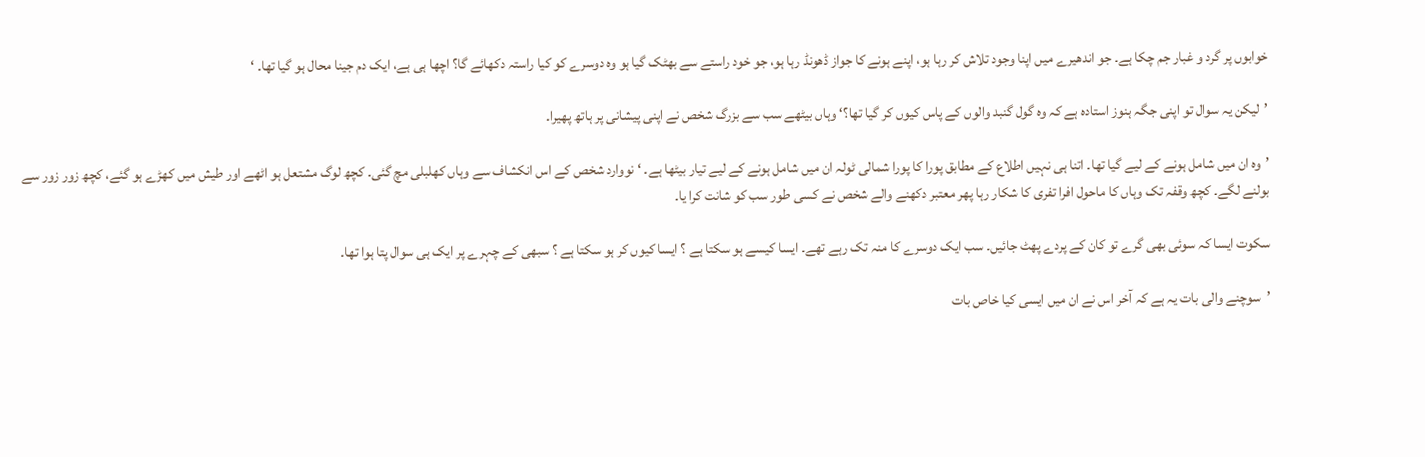خوابوں پر گرد و غبار جم چکا ہے۔ جو اندھیرے میں اپنا وجود تلاش کر رہا ہو، اپنے ہونے کا جواز ڈھونڈ رہا ہو، جو خود راستے سے بھٹک گیا ہو وہ دوسرے کو کیا راستہ دکھائے گا؟ اچھا ہی ہے، ایک دم جینا محال ہو گیا تھا۔ ‘

’لیکن یہ سوال تو اپنی جگہ ہنوز استادہ ہے کہ وہ گول گنبد والوں کے پاس کیوں کر گیا تھا؟‘ وہاں بیٹھے سب سے بزرگ شخص نے اپنی پیشانی پر ہاتھ پھیرا۔

’وہ ان میں شامل ہونے کے لیے گیا تھا۔ اتنا ہی نہیں اطلاع کے مطابق پورا کا پورا شمالی ٹولہ ان میں شامل ہونے کے لیے تیار بیٹھا ہے۔ ‘ نووارد شخص کے اس انکشاف سے وہاں کھلبلی مچ گئی۔ کچھ لوگ مشتعل ہو اٹھے اور طیش میں کھڑے ہو گئے، کچھ زور زور سے بولنے لگے۔ کچھ وقفہ تک وہاں کا ماحول افرا تفری کا شکار رہا پھر معتبر دکھنے والے شخص نے کسی طور سب کو شانت کرا یا۔

سکوت ایسا کہ سوئی بھی گرے تو کان کے پردے پھٹ جائیں۔ سب ایک دوسرے کا منہ تک رہے تھے۔ ایسا کیسے ہو سکتا ہے ؟ ایسا کیوں کر ہو سکتا ہے ؟ سبھی کے چہرے پر ایک ہی سوال پتا ہوا تھا۔

’سوچنے والی بات یہ ہے کہ آخر اس نے ان میں ایسی کیا خاص بات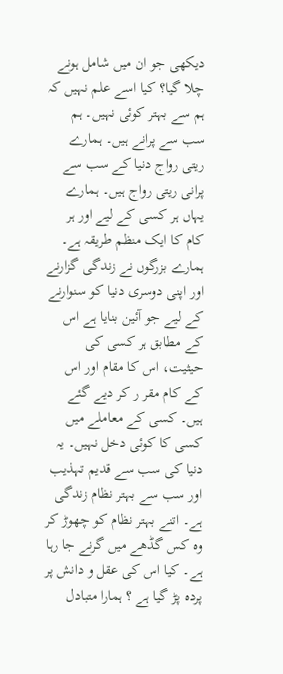دیکھی جو ان میں شامل ہونے چلا گیا؟ کیا اسے علم نہیں کہ ہم سے بہتر کوئی نہیں۔ ہم سب سے پرانے ہیں۔ ہمارے ریتی رواج دنیا کے سب سے پرانی ریتی رواج ہیں۔ ہمارے یہاں ہر کسی کے لیے اور ہر کام کا ایک منظم طریقہ ہے۔ ہمارے بزرگوں نے زندگی گزارنے اور اپنی دوسری دنیا کو سنوارنے کے لیے جو آئین بنایا ہے اس کے مطابق ہر کسی کی حیثیت، اس کا مقام اور اس کے کام مقر ر کر دیے گئے ہیں۔ کسی کے معاملے میں کسی کا کوئی دخل نہیں۔ یہ دنیا کی سب سے قدیم تہذیب اور سب سے بہتر نظام زندگی ہے۔ اتنے بہتر نظام کو چھوڑ کر وہ کس گڈھے میں گرنے جا رہا ہے۔ کیا اس کی عقل و دانش پر پردہ پڑ گیا ہے ؟ ہمارا متبادل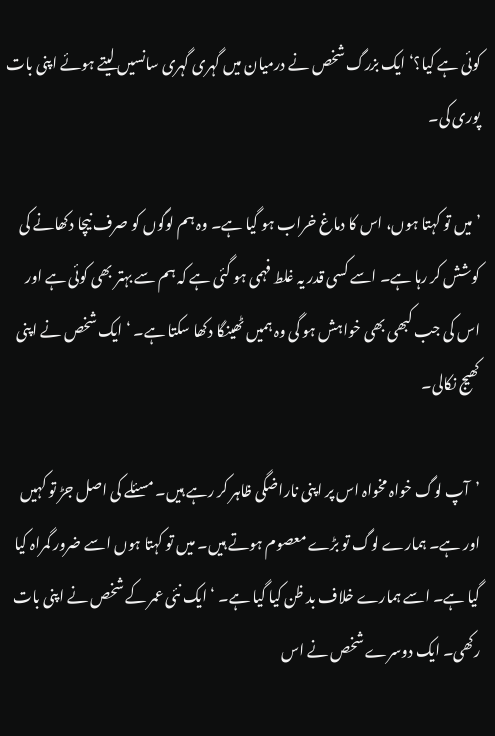کوئی ہے کیا؟‘ ایک بزرگ شخص نے درمیان میں گہری گہری سانسیں لیتے ہوئے اپنی بات پوری کی۔

’میں تو کہتا ہوں، اس کا دماغ خراب ہو گیا ہے۔ وہ ہم لوگوں کو صرف نیچا دکھانے کی کوشش کر رہا ہے۔ اسے کسی قدر یہ غلط فہمی ہو گئی ہے کہ ہم سے بہتر بھی کوئی ہے اور اس کی جب کبھی بھی خواہش ہو گی وہ ہمیں ٹھینگا دکھا سکتا ہے۔ ‘ ایک شخص نے اپنی کھیج نکالی۔

’آپ لوگ خواہ مخواہ اس پر اپنی ناراضگی ظاہر کر رہے ہیں۔ مسئلے کی اصل جڑ تو کہیں اور ہے۔ ہمارے لوگ تو بڑے معصوم ہوتے ہیں۔ میں تو کہتا ہوں اسے ضرور گمراہ کیا گیا ہے۔ اسے ہمارے خلاف بد ظن کیا گیا ہے۔ ‘ ایک نئی عمر کے شخص نے اپنی بات رکھی۔ ایک دوسرے شخص نے اس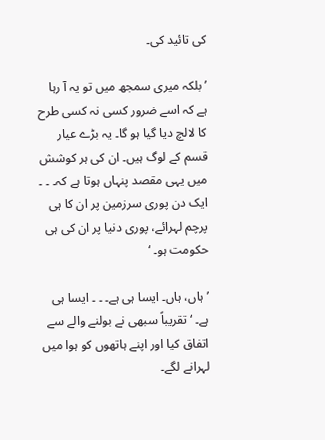کی تائید کی۔

’بلکہ میری سمجھ میں تو یہ آ رہا ہے کہ اسے ضرور کسی نہ کسی طرح کا لالچ دیا گیا ہو گا۔ یہ بڑے عیار قسم کے لوگ ہیں۔ ان کی ہر کوشش میں یہی مقصد پنہاں ہوتا ہے کہ۔ ۔ ۔ ایک دن پوری سرزمین پر ان کا ہی پرچم لہرائے، پوری دنیا پر ان کی ہی حکومت ہو۔ ‘

’ہاں، ہاں۔ ایسا ہی ہے۔ ۔ ۔ ایسا ہی ہے۔ ‘ تقریباً سبھی نے بولنے والے سے اتفاق کیا اور اپنے ہاتھوں کو ہوا میں لہرانے لگے۔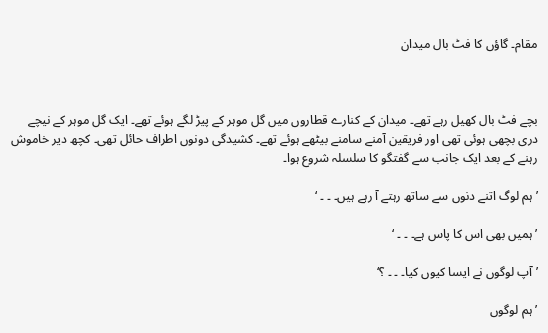مقام۔ گاؤں کا فٹ بال میدان



بچے فٹ بال کھیل رہے تھے۔ میدان کے کنارے قطاروں میں گل موہر کے پیڑ لگے ہوئے تھے۔ ایک گل موہر کے نیچے دری بچھی ہوئی تھی اور فریقین آمنے سامنے بیٹھے ہوئے تھے۔ کشیدگی دونوں اطراف حائل تھی۔ کچھ دیر خاموش رہنے کے بعد ایک جانب سے گفتگو کا سلسلہ شروع ہوا۔

’ ہم لوگ اتنے دنوں سے ساتھ رہتے آ رہے ہیں۔ ۔ ۔ ‘

’ ہمیں بھی اس کا پاس ہے۔ ۔ ۔ ‘

’ آپ لوگوں نے ایسا کیوں کیا۔ ۔ ۔ ؟‘

’ ہم لوگوں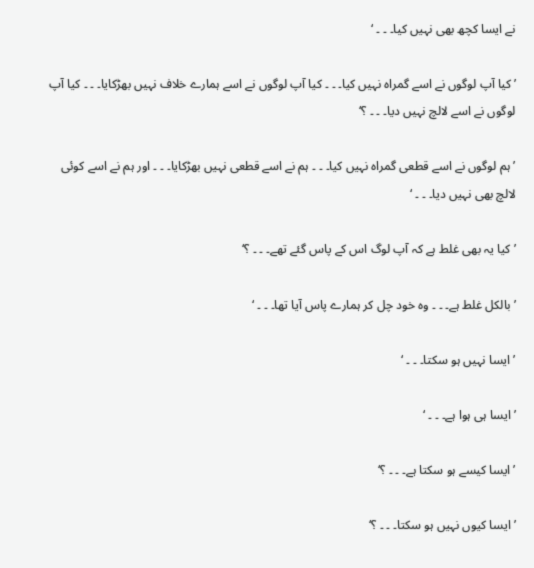نے ایسا کچھ بھی نہیں کیا۔ ۔ ۔ ‘

’ کیا آپ لوگوں نے اسے گمراہ نہیں کیا۔ ۔ ۔ کیا آپ لوگوں نے اسے ہمارے خلاف نہیں بھڑکایا۔ ۔ ۔ کیا آپ لوگوں نے اسے لالچ نہیں دیا۔ ۔ ۔ ؟‘

’ ہم لوگوں نے اسے قطعی گمراہ نہیں کیا۔ ۔ ۔ ہم نے اسے قطعی نہیں بھڑکایا۔ ۔ ۔ اور ہم نے اسے کوئی لالچ بھی نہیں دیا۔ ۔ ۔ ‘

’ کیا یہ بھی غلط ہے کہ آپ لوگ اس کے پاس گئے تھے۔ ۔ ۔ ؟‘

’ بالکل غلط ہے۔ ۔ ۔ وہ خود چل کر ہمارے پاس آیا تھا۔ ۔ ۔ ‘

’ ایسا نہیں ہو سکتا۔ ۔ ۔ ‘

’ ایسا ہی ہوا ہے۔ ۔ ۔ ‘

’ ایسا کیسے ہو سکتا ہے۔ ۔ ۔ ؟‘

’ ایسا کیوں نہیں ہو سکتا۔ ۔ ۔ ؟‘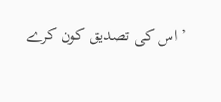’ اس کی تصدیق کون کرے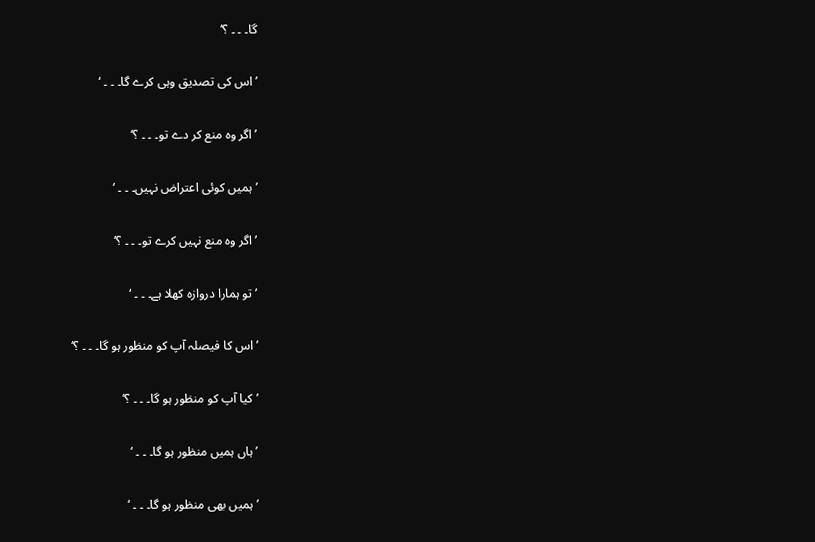گا۔ ۔ ۔ ؟‘

’ اس کی تصدیق وہی کرے گا۔ ۔ ۔ ‘

’ اگر وہ منع کر دے تو۔ ۔ ۔ ؟‘

’ ہمیں کوئی اعتراض نہیں۔ ۔ ۔ ‘

’ اگر وہ منع نہیں کرے تو۔ ۔ ۔ ؟‘

’ تو ہمارا دروازہ کھلا ہے۔ ۔ ۔ ‘

’ اس کا فیصلہ آپ کو منظور ہو گا۔ ۔ ۔ ؟‘

’ کیا آپ کو منظور ہو گا۔ ۔ ۔ ؟‘

’ ہاں ہمیں منظور ہو گا۔ ۔ ۔ ‘

’ ہمیں بھی منظور ہو گا۔ ۔ ۔ ‘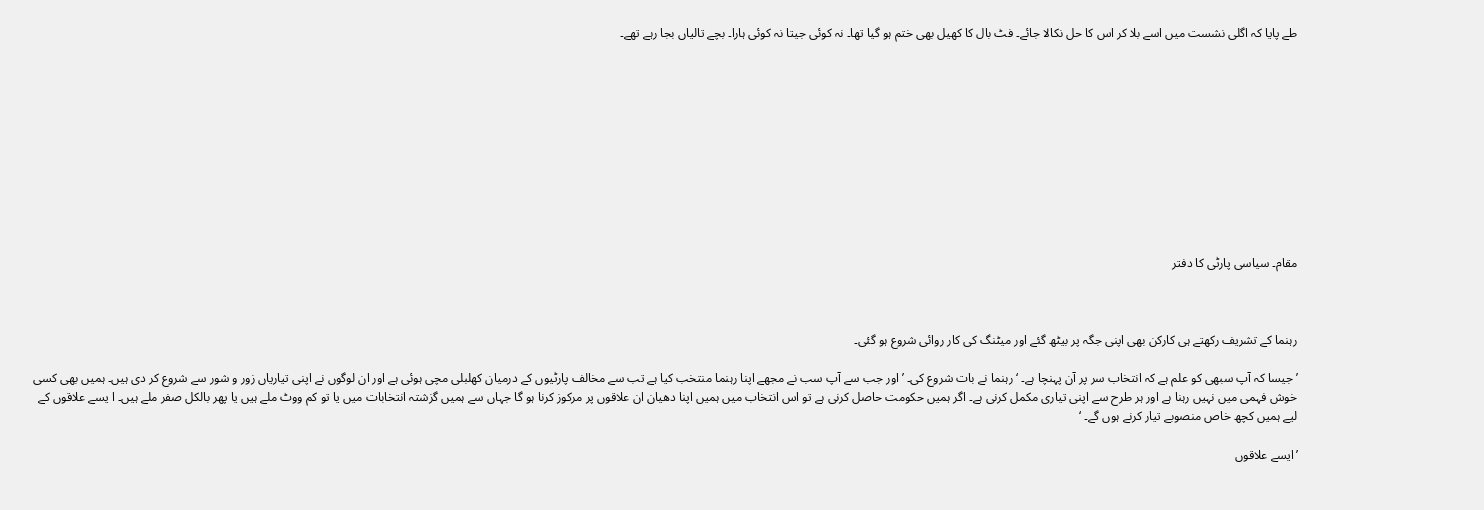طے پایا کہ اگلی نشست میں اسے بلا کر اس کا حل نکالا جائے۔ فٹ بال کا کھیل بھی ختم ہو گیا تھا۔ نہ کوئی جیتا نہ کوئی ہارا۔ بچے تالیاں بجا رہے تھے۔











مقام۔ سیاسی پارٹی کا دفتر



رہنما کے تشریف رکھتے ہی کارکن بھی اپنی جگہ پر بیٹھ گئے اور میٹنگ کی کار روائی شروع ہو گئی۔

’جیسا کہ آپ سبھی کو علم ہے کہ انتخاب سر پر آن پہنچا ہے۔ ‘ رہنما نے بات شروع کی۔ ’اور جب سے آپ سب نے مجھے اپنا رہنما منتخب کیا ہے تب سے مخالف پارٹیوں کے درمیان کھلبلی مچی ہوئی ہے اور ان لوگوں نے اپنی تیاریاں زور و شور سے شروع کر دی ہیں۔ ہمیں بھی کسی خوش فہمی میں نہیں رہنا ہے اور ہر طرح سے اپنی تیاری مکمل کرنی ہے۔ اگر ہمیں حکومت حاصل کرنی ہے تو اس انتخاب میں ہمیں اپنا دھیان ان علاقوں پر مرکوز کرنا ہو گا جہاں سے ہمیں گزشتہ انتخابات میں یا تو کم ووٹ ملے ہیں یا پھر بالکل صفر ملے ہیں۔ ا یسے علاقوں کے لیے ہمیں کچھ خاص منصوبے تیار کرنے ہوں گے۔ ‘

’ایسے علاقوں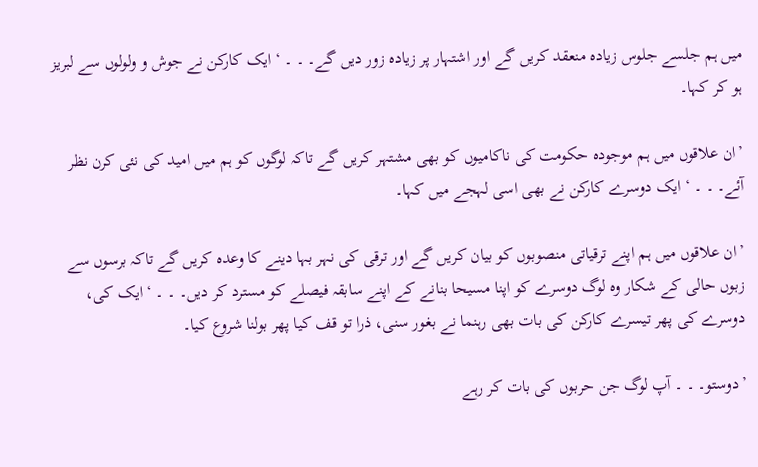میں ہم جلسے جلوس زیادہ منعقد کریں گے اور اشتہار پر زیادہ زور دیں گے۔ ۔ ۔ ‘ ایک کارکن نے جوش و ولولوں سے لبریز ہو کر کہا۔

’ان علاقوں میں ہم موجودہ حکومت کی ناکامیوں کو بھی مشتہر کریں گے تاکہ لوگوں کو ہم میں امید کی نئی کرن نظر آئے۔ ۔ ۔ ‘ ایک دوسرے کارکن نے بھی اسی لہجے میں کہا۔

’ان علاقوں میں ہم اپنے ترقیاتی منصوبوں کو بیان کریں گے اور ترقی کی نہر بہا دینے کا وعدہ کریں گے تاکہ برسوں سے زبوں حالی کے شکار وہ لوگ دوسرے کو اپنا مسیحا بنانے کے اپنے سابقہ فیصلے کو مسترد کر دیں۔ ۔ ۔ ‘ ایک کی، دوسرے کی پھر تیسرے کارکن کی بات بھی رہنما نے بغور سنی، ذرا تو قف کیا پھر بولنا شروع کیا۔

’دوستو۔ ۔ ۔ آپ لوگ جن حربوں کی بات کر رہے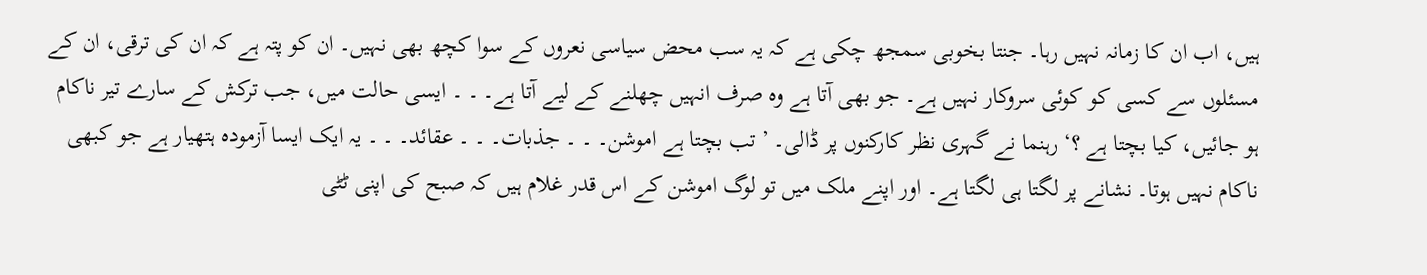ہیں، اب ان کا زمانہ نہیں رہا۔ جنتا بخوبی سمجھ چکی ہے کہ یہ سب محض سیاسی نعروں کے سوا کچھ بھی نہیں۔ ان کو پتہ ہے کہ ان کی ترقی، ان کے مسئلوں سے کسی کو کوئی سروکار نہیں ہے۔ جو بھی آتا ہے وہ صرف انہیں چھلنے کے لیے آتا ہے۔ ۔ ۔ ایسی حالت میں، جب ترکش کے سارے تیر ناکام ہو جائیں، کیا بچتا ہے ؟‘ رہنما نے گہری نظر کارکنوں پر ڈالی۔ ’ تب بچتا ہے اموشن۔ ۔ ۔ جذبات۔ ۔ ۔ عقائد۔ ۔ ۔ یہ ایک ایسا آزمودہ ہتھیار ہے جو کبھی ناکام نہیں ہوتا۔ نشانے پر لگتا ہی لگتا ہے۔ اور اپنے ملک میں تو لوگ اموشن کے اس قدر غلام ہیں کہ صبح کی اپنی ٹٹی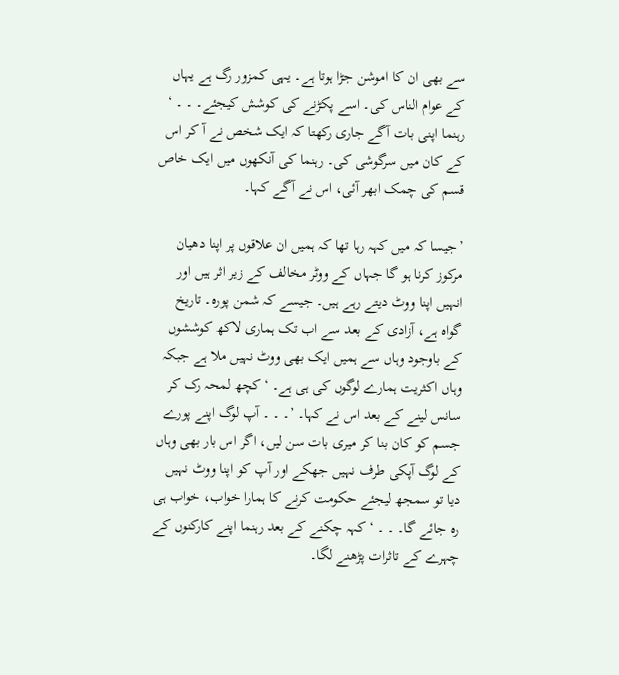سے بھی ان کا اموشن جڑا ہوتا ہے۔ یہی کمزور رگ ہے یہاں کے عوام الناس کی۔ اسے پکڑنے کی کوشش کیجئے۔ ۔ ۔ ‘ رہنما اپنی بات آگے جاری رکھتا کہ ایک شخص نے آ کر اس کے کان میں سرگوشی کی۔ رہنما کی آنکھوں میں ایک خاص قسم کی چمک ابھر آئی، اس نے آگے کہا۔

’جیسا کہ میں کہہ رہا تھا کہ ہمیں ان علاقوں پر اپنا دھیان مرکوز کرنا ہو گا جہاں کے ووٹر مخالف کے زیر اثر ہیں اور انہیں اپنا ووٹ دیتے رہے ہیں۔ جیسے کہ شمن پورہ۔ تاریخ گواہ ہے، آزادی کے بعد سے اب تک ہماری لاکھ کوششوں کے باوجود وہاں سے ہمیں ایک بھی ووٹ نہیں ملا ہے جبکہ وہاں اکثریت ہمارے لوگوں کی ہی ہے۔ ‘ کچھ لمحہ رک کر سانس لینے کے بعد اس نے کہا۔ ’۔ ۔ ۔ آپ لوگ اپنے پورے جسم کو کان بنا کر میری بات سن لیں، اگر اس بار بھی وہاں کے لوگ آپکی طرف نہیں جھکے اور آپ کو اپنا ووٹ نہیں دیا تو سمجھ لیجئے حکومت کرنے کا ہمارا خواب، خواب ہی رہ جائے گا۔ ۔ ۔ ‘ کہہ چکنے کے بعد رہنما اپنے کارکنوں کے چہرے کے تاثرات پڑھنے لگا۔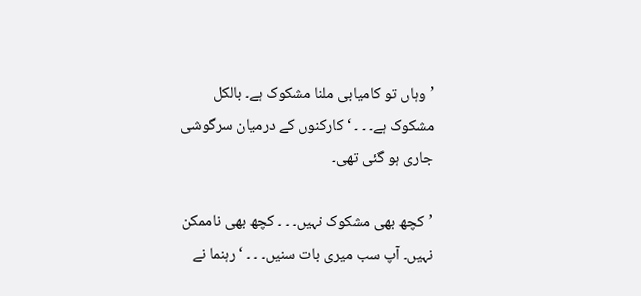’وہاں تو کامیابی ملنا مشکوک ہے۔ بالکل مشکوک ہے۔ ۔ ۔ ‘ کارکنوں کے درمیان سرگوشی جاری ہو گئی تھی۔

’کچھ بھی مشکوک نہیں۔ ۔ ۔ کچھ بھی ناممکن نہیں۔ آپ سب میری بات سنیں۔ ۔ ۔ ‘ رہنما نے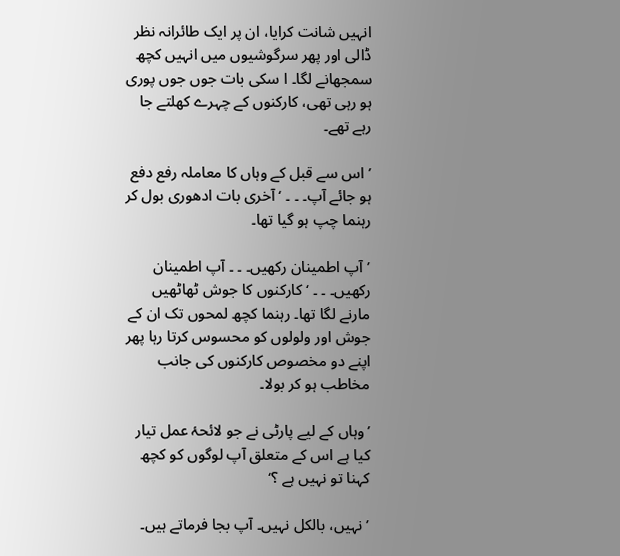انہیں شانت کرایا، ان پر ایک طائرانہ نظر ڈالی اور پھر سرگوشیوں میں انہیں کچھ سمجھانے لگا۔ ا سکی بات جوں جوں پوری ہو رہی تھی، کارکنوں کے چہرے کھلتے جا رہے تھے۔

’اس سے قبل کے وہاں کا معاملہ رفع دفع ہو جائے آپ۔ ۔ ۔ ‘ آخری بات ادھوری بول کر رہنما چپ ہو گیا تھا۔

’آپ اطمینان رکھیں۔ ۔ ۔ آپ اطمینان رکھیں۔ ۔ ۔ ‘ کارکنوں کا جوش ٹھاٹھیں مارنے لگا تھا۔ رہنما کچھ لمحوں تک ان کے جوش اور ولولوں کو محسوس کرتا رہا پھر اپنے دو مخصوص کارکنوں کی جانب مخاطب ہو کر بولا۔

’وہاں کے لیے پارٹی نے جو لائحۂ عمل تیار کیا ہے اس کے متعلق آپ لوگوں کو کچھ کہنا تو نہیں ہے ؟‘

’نہیں، بالکل نہیں۔ آپ بجا فرماتے ہیں۔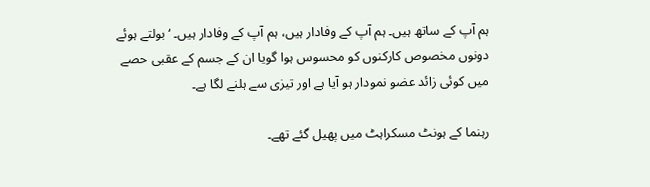ہم آپ کے ساتھ ہیں۔ ہم آپ کے وفادار ہیں، ہم آپ کے وفادار ہیں۔ ‘ بولتے ہوئے دونوں مخصوص کارکنوں کو محسوس ہوا گویا ان کے جسم کے عقبی حصے میں کوئی زائد عضو نمودار ہو آیا ہے اور تیزی سے ہلنے لگا ہے۔

رہنما کے ہونٹ مسکراہٹ میں پھیل گئے تھے۔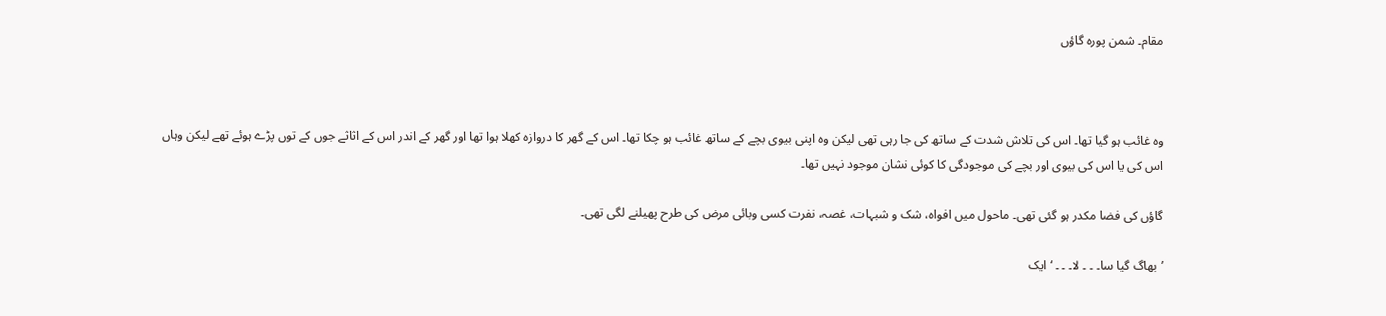مقام۔ شمن پورہ گاؤں



وہ غائب ہو گیا تھا۔ اس کی تلاش شدت کے ساتھ کی جا رہی تھی لیکن وہ اپنی بیوی بچے کے ساتھ غائب ہو چکا تھا۔ اس کے گھر کا دروازہ کھلا ہوا تھا اور گھر کے اندر اس کے اثاثے جوں کے توں پڑے ہوئے تھے لیکن وہاں اس کی یا اس کی بیوی اور بچے کی موجودگی کا کوئی نشان موجود نہیں تھا۔

گاؤں کی فضا مکدر ہو گئی تھی۔ ماحول میں افواہ، شک و شبہات، غصہ، نفرت کسی وبائی مرض کی طرح پھیلنے لگی تھی۔

’بھاگ گیا سا۔ ۔ ۔ لا۔ ۔ ۔ ‘ ایک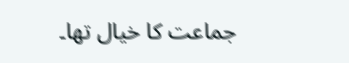جماعت کا خیال تھا۔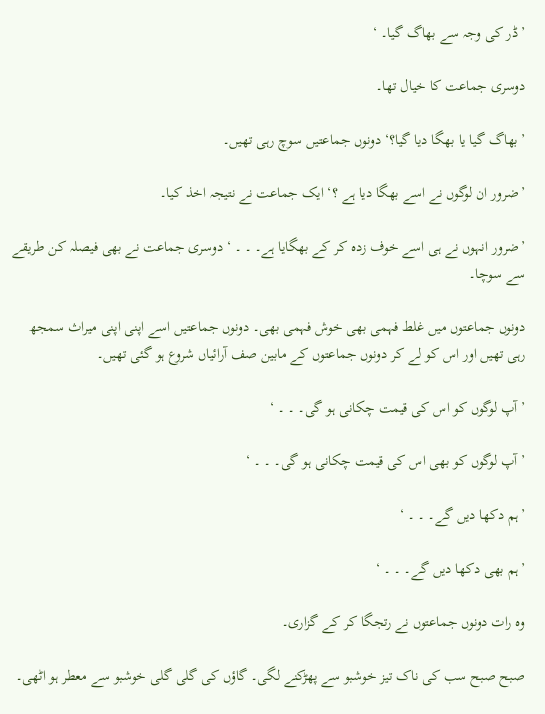’ڈر کی وجہ سے بھاگ گیا۔ ‘

دوسری جماعت کا خیال تھا۔

’بھاگ گیا یا بھگا دیا گیا؟‘ دونوں جماعتیں سوچ رہی تھیں۔

’ضرور ان لوگوں نے اسے بھگا دیا ہے ؟‘ ایک جماعت نے نتیجہ اخذ کیا۔

’ضرور انہوں نے ہی اسے خوف زدہ کر کے بھگایا ہے۔ ۔ ۔ ‘ دوسری جماعت نے بھی فیصلہ کن طریقے سے سوچا۔

دونوں جماعتوں میں غلط فہمی بھی خوش فہمی بھی۔ دونوں جماعتیں اسے اپنی اپنی میراث سمجھ رہی تھیں اور اس کو لے کر دونوں جماعتوں کے مابین صف آرائیاں شروع ہو گئی تھیں۔

’آپ لوگوں کو اس کی قیمت چکانی ہو گی۔ ۔ ۔ ‘

’آپ لوگوں کو بھی اس کی قیمت چکانی ہو گی۔ ۔ ۔ ‘

’ہم دکھا دیں گے۔ ۔ ۔ ‘

’ہم بھی دکھا دیں گے۔ ۔ ۔ ‘

وہ رات دونوں جماعتوں نے رتجگا کر کے گزاری۔

صبح صبح سب کی ناک تیز خوشبو سے پھڑکنے لگی۔ گاؤں کی گلی گلی خوشبو سے معطر ہو اٹھی۔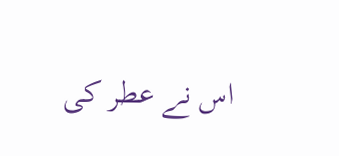اس نے عطر کی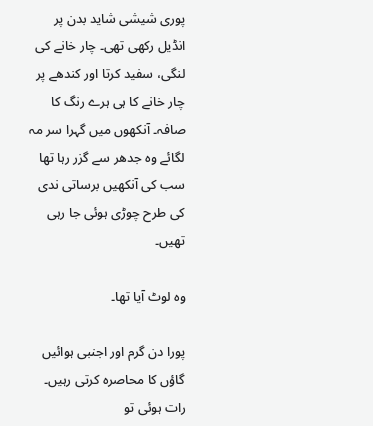پوری شیشی شاید بدن پر انڈیل رکھی تھی۔ چار خانے کی لنگی، سفید کرتا اور کندھے پر چار خانے کا ہی ہرے رنگ کا صافہ۔ آنکھوں میں گہرا سر مہ لگائے وہ جدھر سے گزر رہا تھا سب کی آنکھیں برساتی ندی کی طرح چوڑی ہوئی جا رہی تھیں۔

وہ لوٹ آیا تھا۔

پورا دن گرم اور اجنبی ہوائیں گاؤں کا محاصرہ کرتی رہیں۔ رات ہوئی تو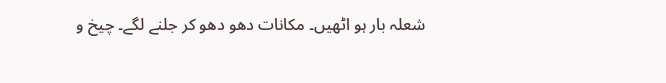شعلہ بار ہو اٹھیں۔ مکانات دھو دھو کر جلنے لگے۔ چیخ و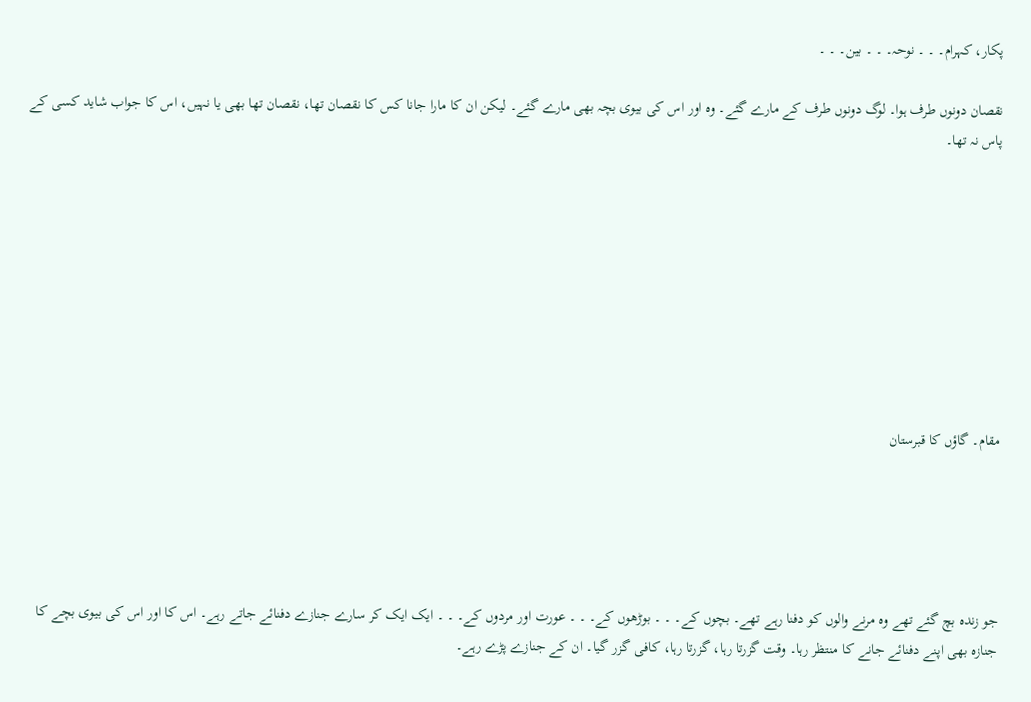پکار، کہرام۔ ۔ ۔ نوحہ۔ ۔ ۔ بین۔ ۔ ۔

نقصان دونوں طرف ہوا۔ لوگ دونوں طرف کے مارے گئے۔ وہ اور اس کی بیوی بچہ بھی مارے گئے۔ لیکن ان کا مارا جانا کس کا نقصان تھا، نقصان تھا بھی یا نہیں، اس کا جواب شاید کسی کے پاس نہ تھا۔









مقام۔ گاؤں کا قبرستان





جو زندہ بچ گئے تھے وہ مرنے والوں کو دفنا رہے تھے۔ بچوں کے۔ ۔ ۔ بوڑھوں کے۔ ۔ ۔ عورت اور مردوں کے۔ ۔ ۔ ایک ایک کر سارے جنازے دفنائے جاتے رہے۔ اس کا اور اس کی بیوی بچے کا جنازہ بھی اپنے دفنائے جانے کا منتظر رہا۔ وقت گزرتا رہا، گزرتا رہا، کافی گزر گیا۔ ان کے جنازے پڑے رہے۔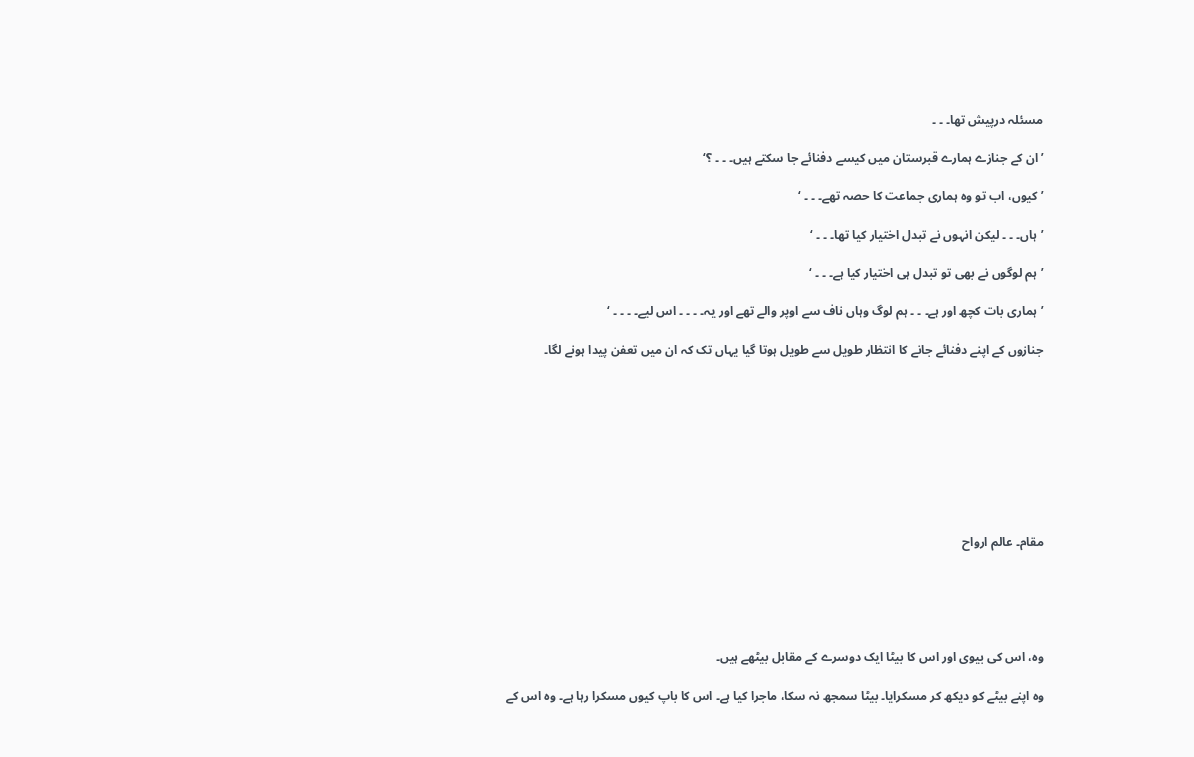مسئلہ درپیش تھا۔ ۔ ۔

’ان کے جنازے ہمارے قبرستان میں کیسے دفنائے جا سکتے ہیں۔ ۔ ۔ ؟‘

’کیوں، اب تو وہ ہماری جماعت کا حصہ تھے۔ ۔ ۔ ‘

’ہاں۔ ۔ ۔ لیکن انہوں نے تبدل اختیار کیا تھا۔ ۔ ۔ ‘

’ہم لوگوں نے بھی تو تبدل ہی اختیار کیا ہے۔ ۔ ۔ ‘

’ہماری بات کچھ اور ہے۔ ۔ ۔ ہم لوگ وہاں ناف سے اوپر والے تھے اور یہ۔ ۔ ۔ ۔ اس لیے۔ ۔ ۔ ۔ ‘

جنازوں کے اپنے دفنائے جانے کا انتظار طویل سے طویل ہوتا گیا یہاں تک کہ ان میں تعفن پیدا ہونے لگا۔









مقام۔ عالم ارواح





وہ، اس کی بیوی اور اس کا بیٹا ایک دوسرے کے مقابل بیٹھے ہیں۔

وہ اپنے بیٹے کو دیکھ کر مسکرایا۔ بیٹا سمجھ نہ سکا، ماجرا کیا ہے۔ اس کا باپ کیوں مسکرا رہا ہے۔ وہ اس کے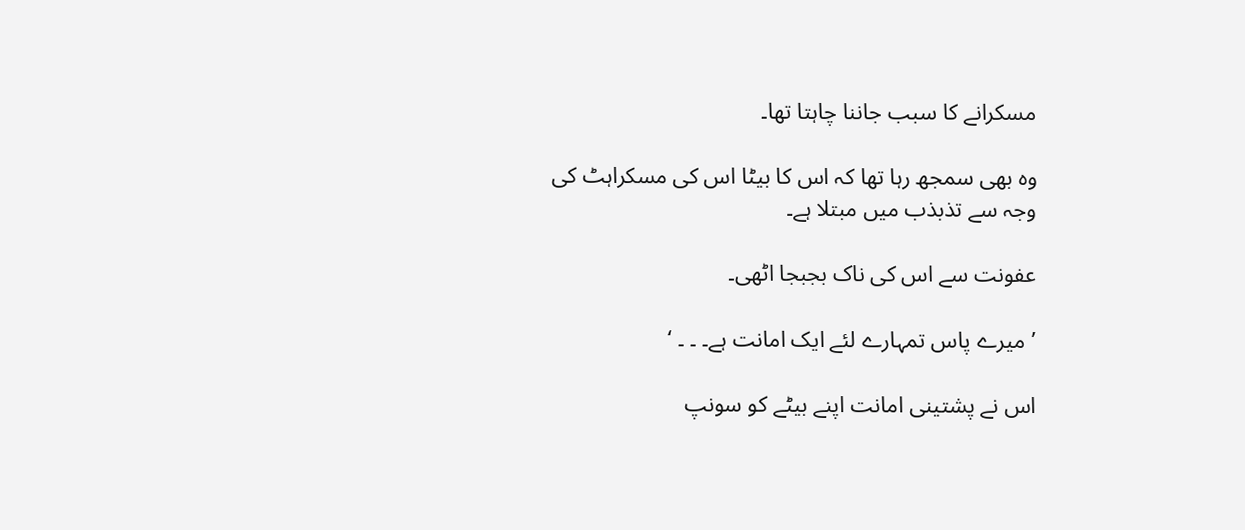مسکرانے کا سبب جاننا چاہتا تھا۔

وہ بھی سمجھ رہا تھا کہ اس کا بیٹا اس کی مسکراہٹ کی وجہ سے تذبذب میں مبتلا ہے۔

عفونت سے اس کی ناک بجبجا اٹھی۔

’میرے پاس تمہارے لئے ایک امانت ہے۔ ۔ ۔ ‘

اس نے پشتینی امانت اپنے بیٹے کو سونپ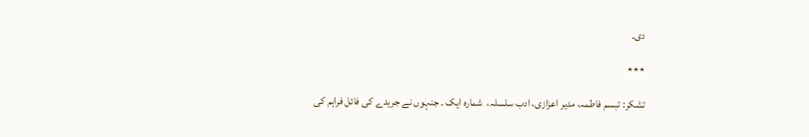دی۔

٭٭٭

تشکر: تبسم فاطمہ، مدیر اعزازی، ادب سلسلہ،  شمارہ ایک ۔ جنہوں نے جریدے کی فائل فراہم کی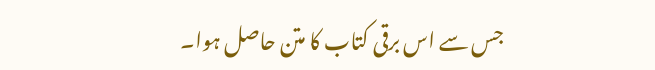جس سے اس برقی کتاب کا متن حاصل ہوا۔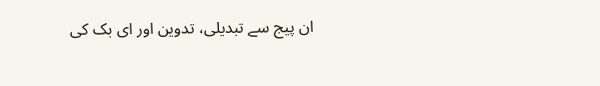ان پیج سے تبدیلی، تدوین اور ای بک کی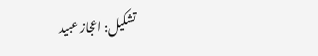تشکیل: اعجاز عبید